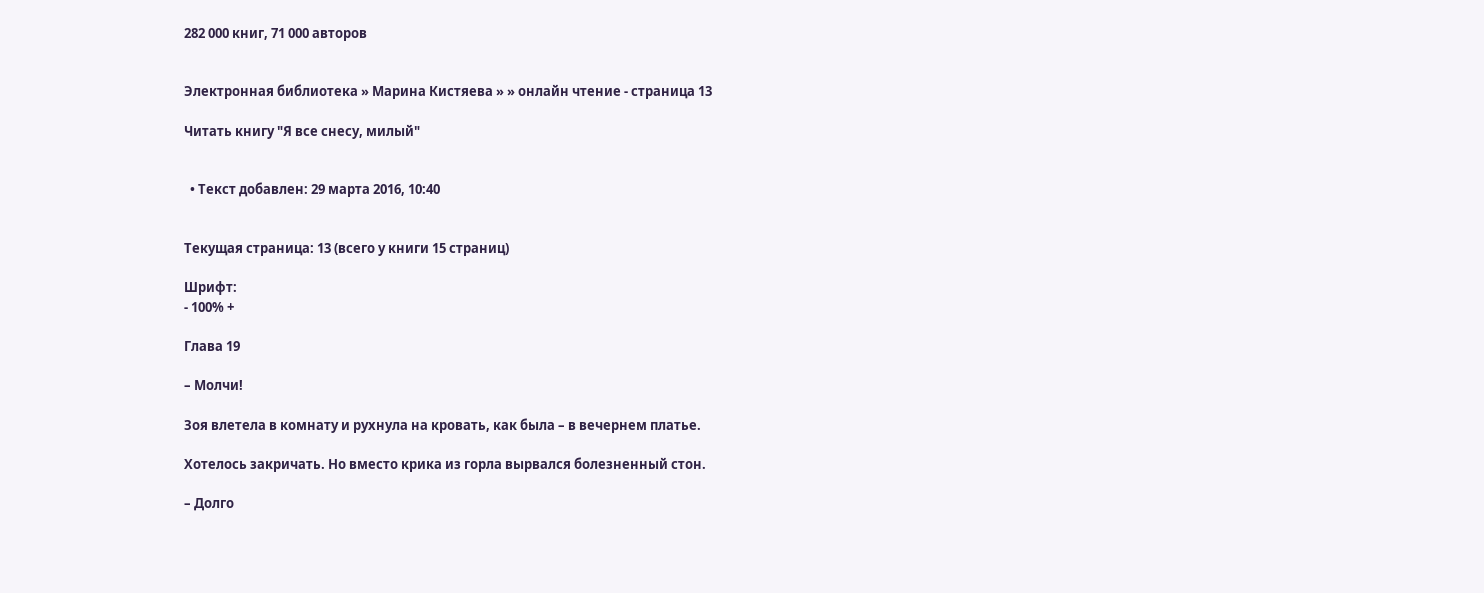282 000 книг, 71 000 авторов


Электронная библиотека » Марина Кистяева » » онлайн чтение - страница 13

Читать книгу "Я все снесу, милый"


  • Текст добавлен: 29 марта 2016, 10:40


Текущая страница: 13 (всего у книги 15 страниц)

Шрифт:
- 100% +

Глава 19

– Молчи!

Зоя влетела в комнату и рухнула на кровать, как была – в вечернем платье.

Хотелось закричать. Но вместо крика из горла вырвался болезненный стон.

– Долго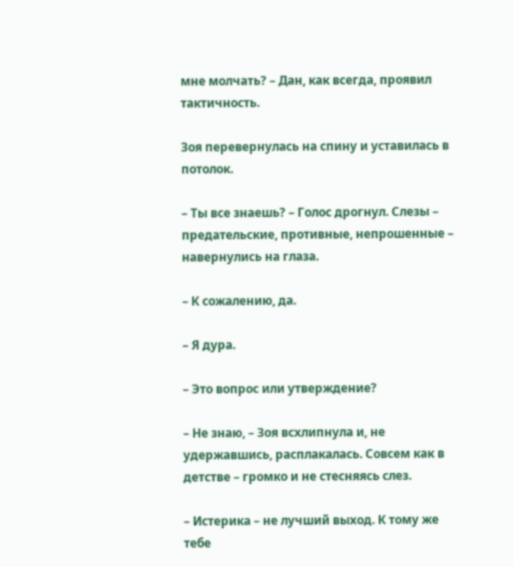мне молчать? – Дан, как всегда, проявил тактичность.

Зоя перевернулась на спину и уставилась в потолок.

– Ты все знаешь? – Голос дрогнул. Слезы – предательские, противные, непрошенные – навернулись на глаза.

– К сожалению, да.

– Я дура.

– Это вопрос или утверждение?

– Не знаю, – Зоя всхлипнула и, не удержавшись, расплакалась. Совсем как в детстве – громко и не стесняясь слез.

– Истерика – не лучший выход. К тому же тебе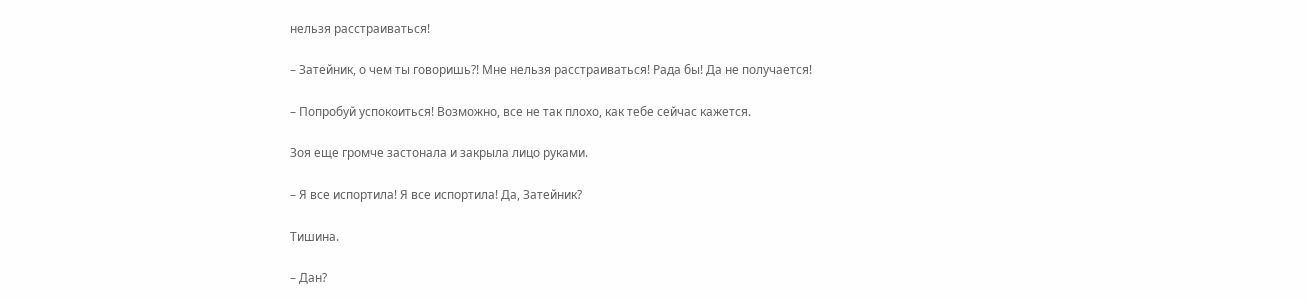нельзя расстраиваться!

– Затейник, о чем ты говоришь?! Мне нельзя расстраиваться! Рада бы! Да не получается!

– Попробуй успокоиться! Возможно, все не так плохо, как тебе сейчас кажется.

Зоя еще громче застонала и закрыла лицо руками.

– Я все испортила! Я все испортила! Да, Затейник?

Тишина.

– Дан?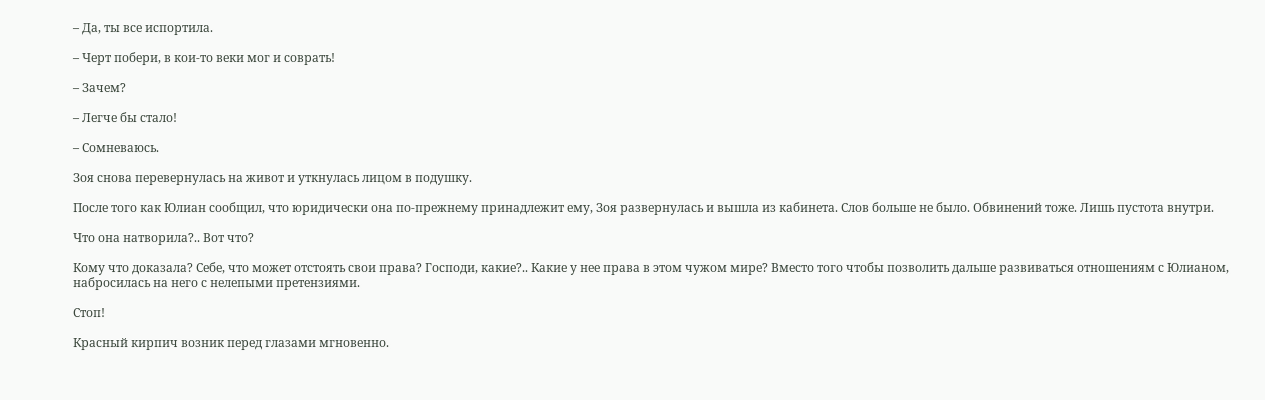– Да, ты все испортила.

– Черт побери, в кои-то веки мог и соврать!

– Зачем?

– Легче бы стало!

– Сомневаюсь.

Зоя снова перевернулась на живот и уткнулась лицом в подушку.

После того как Юлиан сообщил, что юридически она по-прежнему принадлежит ему, Зоя развернулась и вышла из кабинета. Слов больше не было. Обвинений тоже. Лишь пустота внутри.

Что она натворила?.. Вот что?

Кому что доказала? Себе, что может отстоять свои права? Господи, какие?.. Какие у нее права в этом чужом мире? Вместо того чтобы позволить дальше развиваться отношениям с Юлианом, набросилась на него с нелепыми претензиями.

Стоп!

Красный кирпич возник перед глазами мгновенно.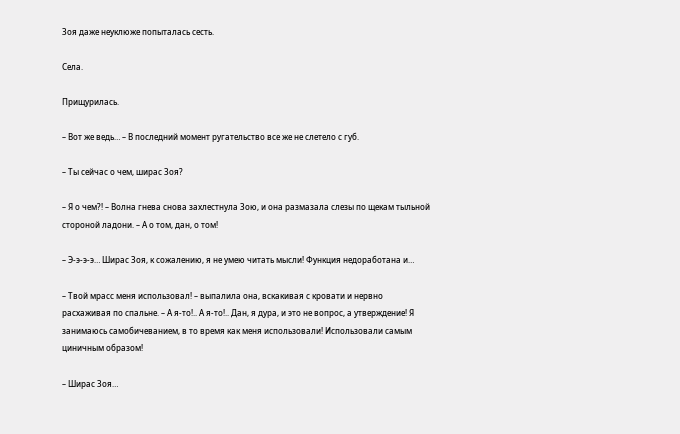Зоя даже неуклюже попыталась сесть.

Села.

Прищурилась.

– Вот же ведь… – В последний момент ругательство все же не слетело с губ.

– Ты сейчас о чем, ширас Зоя?

– Я о чем?! – Волна гнева снова захлестнула Зою, и она размазала слезы по щекам тыльной стороной ладони. – А о том, дан, о том!

– Э-э-э-э… Ширас Зоя, к сожалению, я не умею читать мысли! Функция недоработана и…

– Твой мрасс меня использовал! – выпалила она, вскакивая с кровати и нервно расхаживая по спальне. – А я-то!.. А я-то!.. Дан, я дура, и это не вопрос, а утверждение! Я занимаюсь самобичеванием, в то время как меня использовали! Использовали самым циничным образом!

– Ширас Зоя…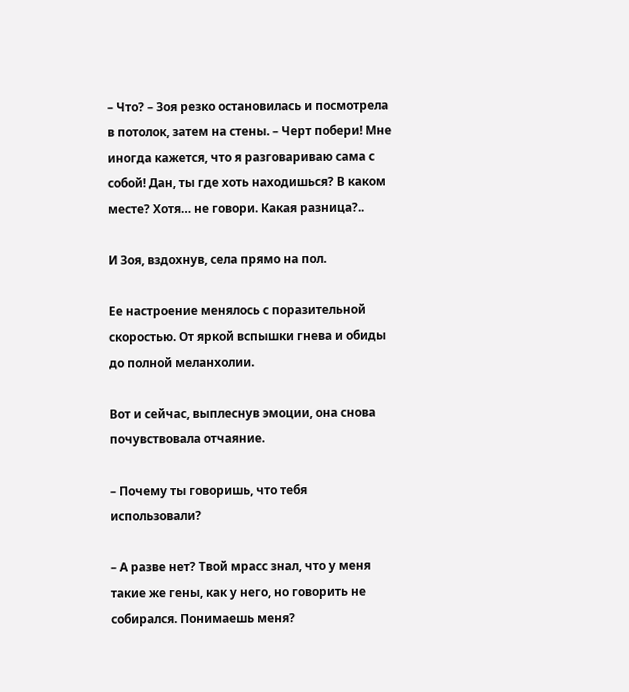– Что? – Зоя резко остановилась и посмотрела в потолок, затем на стены. – Черт побери! Мне иногда кажется, что я разговариваю сама с собой! Дан, ты где хоть находишься? В каком месте? Хотя… не говори. Какая разница?..

И Зоя, вздохнув, села прямо на пол.

Ее настроение менялось с поразительной скоростью. От яркой вспышки гнева и обиды до полной меланхолии.

Вот и сейчас, выплеснув эмоции, она снова почувствовала отчаяние.

– Почему ты говоришь, что тебя использовали?

– А разве нет? Твой мрасс знал, что у меня такие же гены, как у него, но говорить не собирался. Понимаешь меня?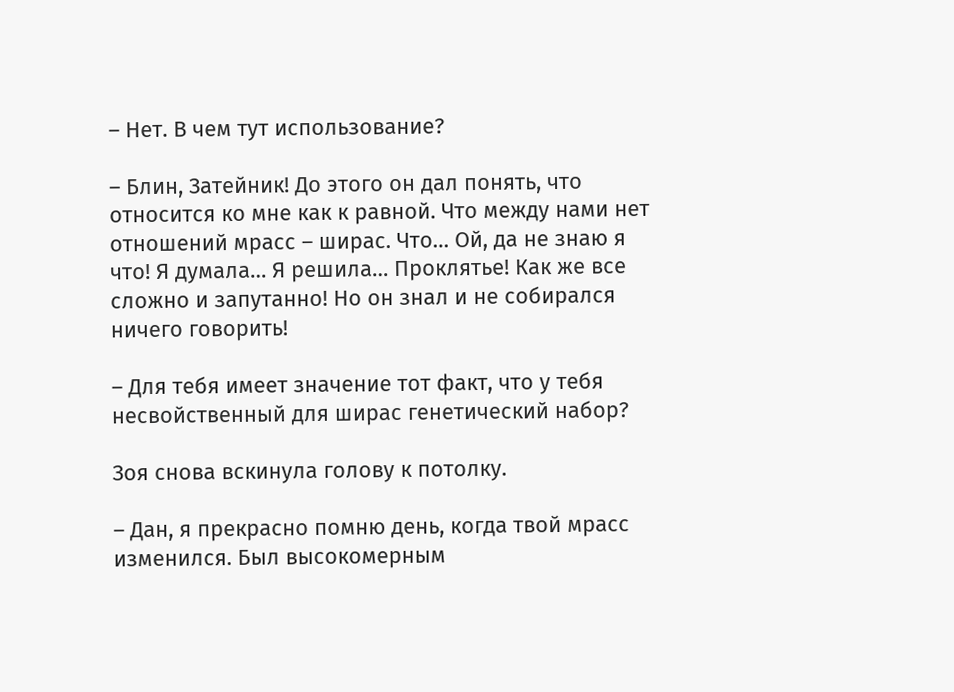– Нет. В чем тут использование?

– Блин, Затейник! До этого он дал понять, что относится ко мне как к равной. Что между нами нет отношений мрасс – ширас. Что… Ой, да не знаю я что! Я думала… Я решила… Проклятье! Как же все сложно и запутанно! Но он знал и не собирался ничего говорить!

– Для тебя имеет значение тот факт, что у тебя несвойственный для ширас генетический набор?

Зоя снова вскинула голову к потолку.

– Дан, я прекрасно помню день, когда твой мрасс изменился. Был высокомерным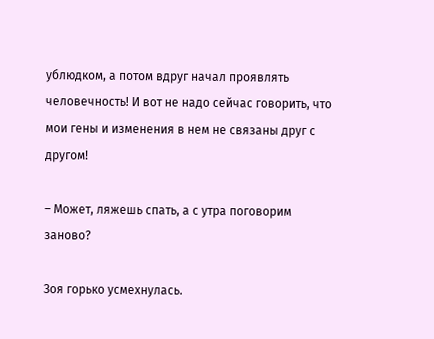ублюдком, а потом вдруг начал проявлять человечность! И вот не надо сейчас говорить, что мои гены и изменения в нем не связаны друг с другом!

– Может, ляжешь спать, а с утра поговорим заново?

Зоя горько усмехнулась.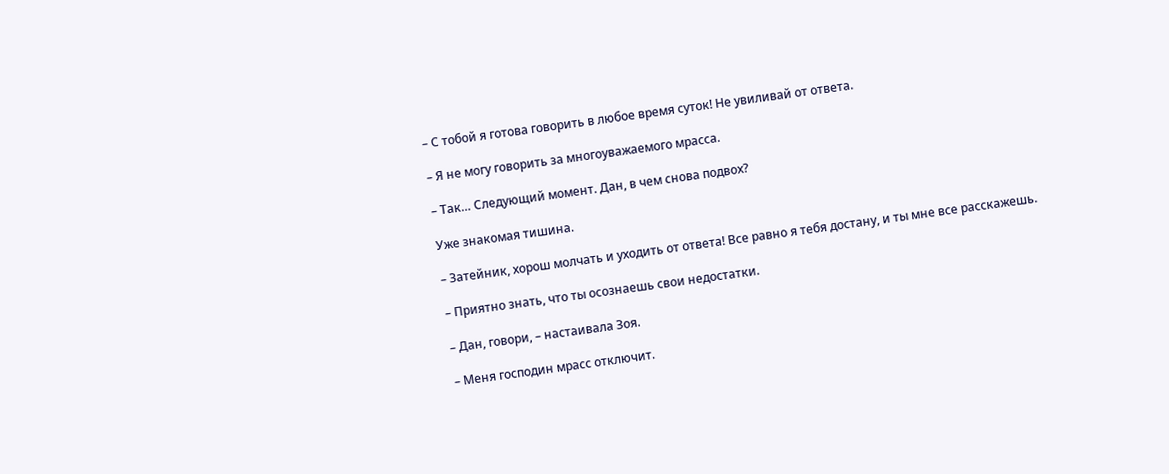– С тобой я готова говорить в любое время суток! Не увиливай от ответа.

– Я не могу говорить за многоуважаемого мрасса.

– Так… Следующий момент. Дан, в чем снова подвох?

Уже знакомая тишина.

– Затейник, хорош молчать и уходить от ответа! Все равно я тебя достану, и ты мне все расскажешь.

– Приятно знать, что ты осознаешь свои недостатки.

– Дан, говори, – настаивала Зоя.

– Меня господин мрасс отключит.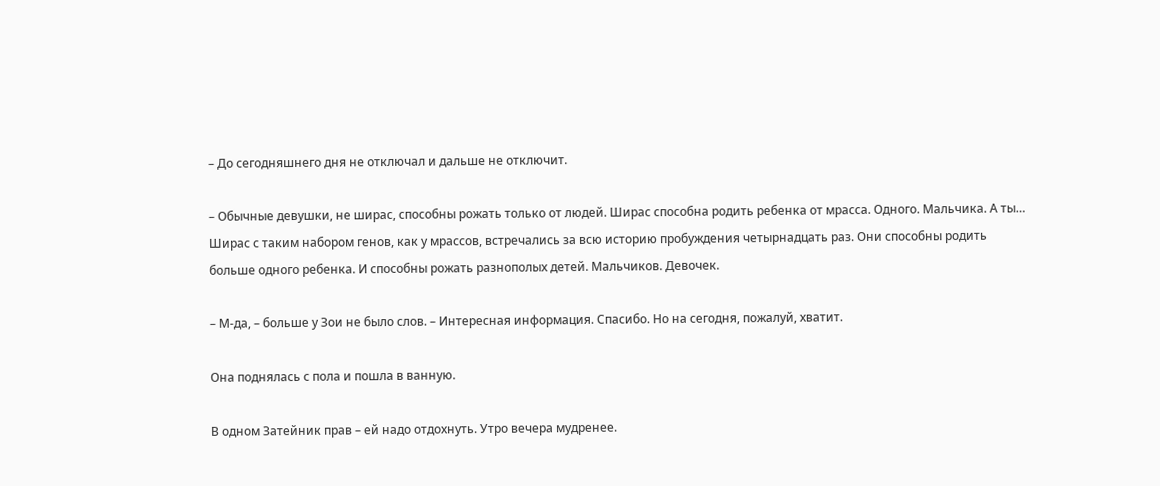– До сегодняшнего дня не отключал и дальше не отключит.

– Обычные девушки, не ширас, способны рожать только от людей. Ширас способна родить ребенка от мрасса. Одного. Мальчика. А ты… Ширас с таким набором генов, как у мрассов, встречались за всю историю пробуждения четырнадцать раз. Они способны родить больше одного ребенка. И способны рожать разнополых детей. Мальчиков. Девочек.

– М-да, – больше у Зои не было слов. – Интересная информация. Спасибо. Но на сегодня, пожалуй, хватит.

Она поднялась с пола и пошла в ванную.

В одном Затейник прав – ей надо отдохнуть. Утро вечера мудренее.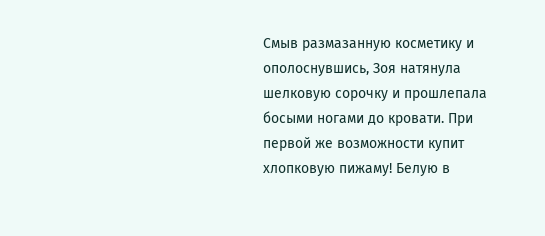Смыв размазанную косметику и ополоснувшись, Зоя натянула шелковую сорочку и прошлепала босыми ногами до кровати. При первой же возможности купит хлопковую пижаму! Белую в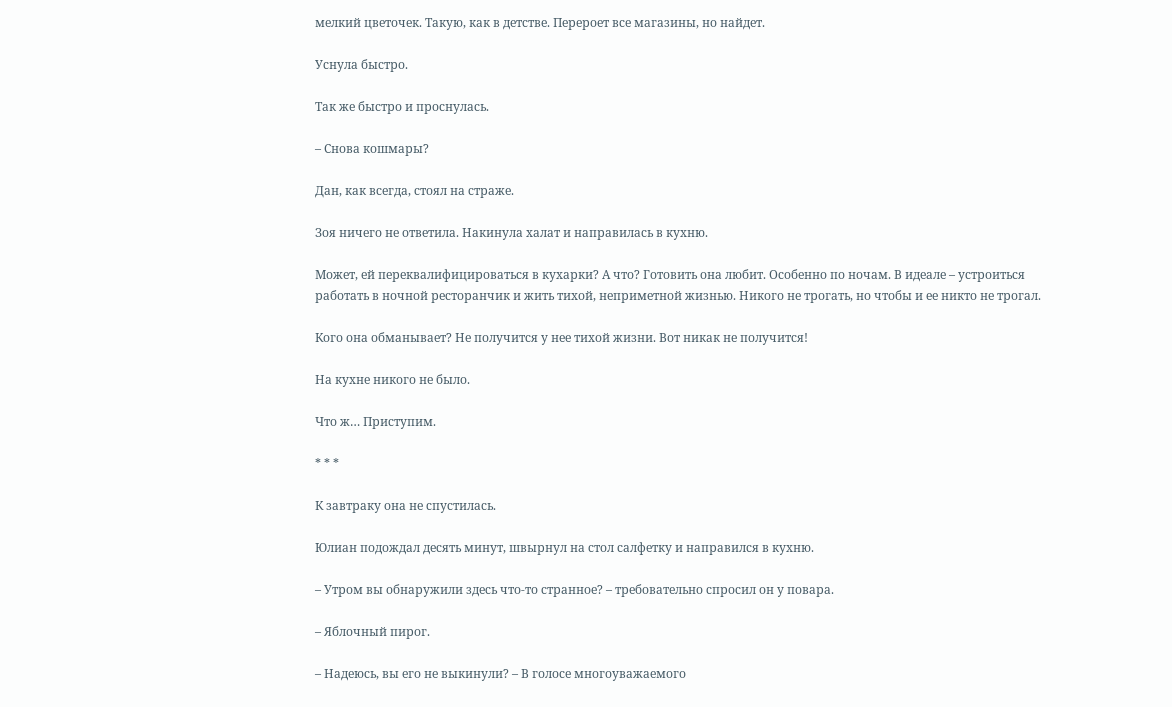мелкий цветочек. Такую, как в детстве. Перероет все магазины, но найдет.

Уснула быстро.

Так же быстро и проснулась.

– Снова кошмары?

Дан, как всегда, стоял на страже.

Зоя ничего не ответила. Накинула халат и направилась в кухню.

Может, ей переквалифицироваться в кухарки? А что? Готовить она любит. Особенно по ночам. В идеале – устроиться работать в ночной ресторанчик и жить тихой, неприметной жизнью. Никого не трогать, но чтобы и ее никто не трогал.

Кого она обманывает? Не получится у нее тихой жизни. Вот никак не получится!

На кухне никого не было.

Что ж… Приступим.

* * *

К завтраку она не спустилась.

Юлиан подождал десять минут, швырнул на стол салфетку и направился в кухню.

– Утром вы обнаружили здесь что-то странное? – требовательно спросил он у повара.

– Яблочный пирог.

– Надеюсь, вы его не выкинули? – В голосе многоуважаемого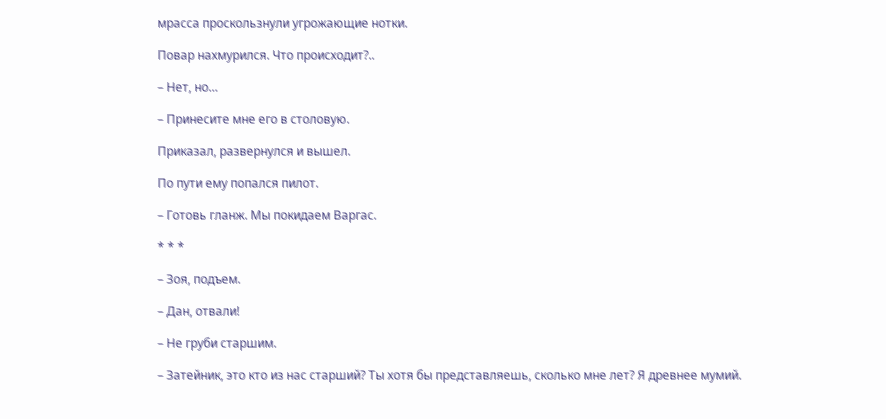мрасса проскользнули угрожающие нотки.

Повар нахмурился. Что происходит?..

– Нет, но…

– Принесите мне его в столовую.

Приказал, развернулся и вышел.

По пути ему попался пилот.

– Готовь гланж. Мы покидаем Варгас.

* * *

– Зоя, подъем.

– Дан, отвали!

– Не груби старшим.

– Затейник, это кто из нас старший? Ты хотя бы представляешь, сколько мне лет? Я древнее мумий.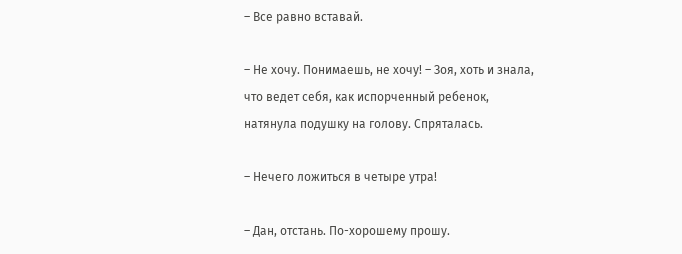– Все равно вставай.

– Не хочу. Понимаешь, не хочу! – Зоя, хоть и знала, что ведет себя, как испорченный ребенок, натянула подушку на голову. Спряталась.

– Нечего ложиться в четыре утра!

– Дан, отстань. По-хорошему прошу.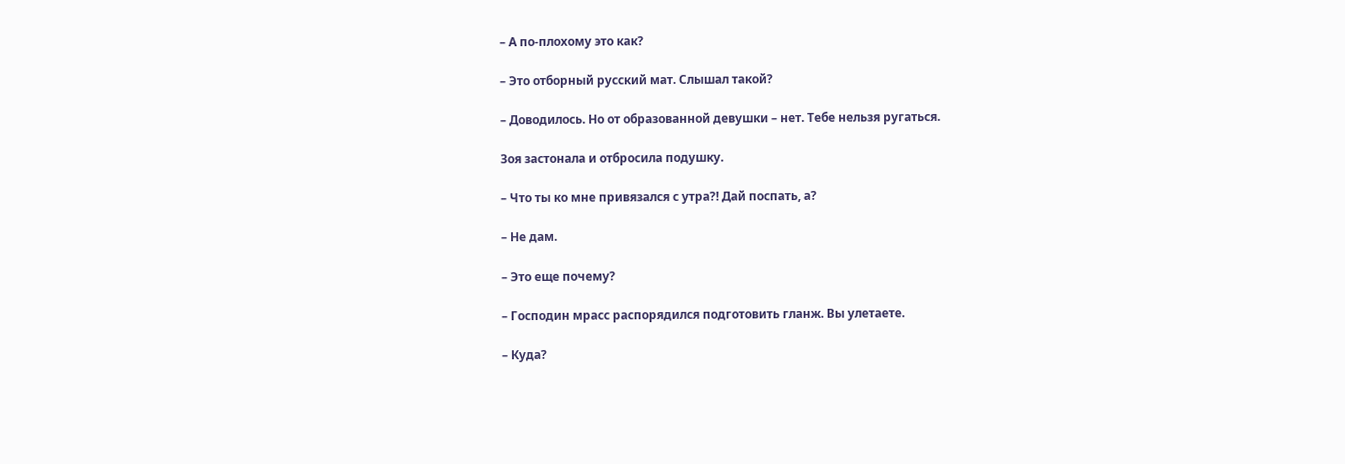– А по-плохому это как?

– Это отборный русский мат. Слышал такой?

– Доводилось. Но от образованной девушки – нет. Тебе нельзя ругаться.

Зоя застонала и отбросила подушку.

– Что ты ко мне привязался с утра?! Дай поспать, а?

– Не дам.

– Это еще почему?

– Господин мрасс распорядился подготовить гланж. Вы улетаете.

– Куда?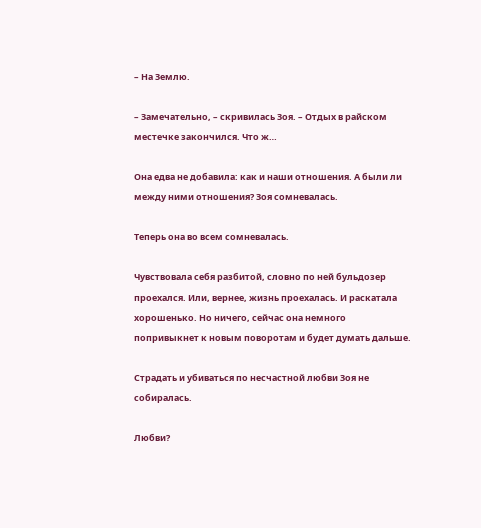– На Землю.

– Замечательно, – скривилась Зоя. – Отдых в райском местечке закончился. Что ж…

Она едва не добавила: как и наши отношения. А были ли между ними отношения? Зоя сомневалась.

Теперь она во всем сомневалась.

Чувствовала себя разбитой, словно по ней бульдозер проехался. Или, вернее, жизнь проехалась. И раскатала хорошенько. Но ничего, сейчас она немного попривыкнет к новым поворотам и будет думать дальше.

Страдать и убиваться по несчастной любви Зоя не собиралась.

Любви?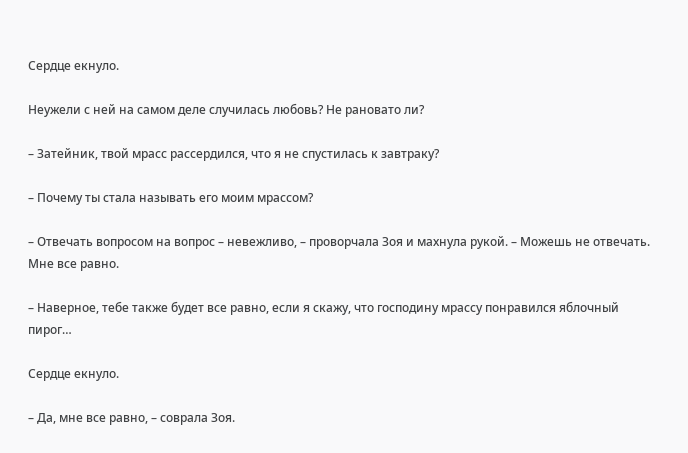Сердце екнуло.

Неужели с ней на самом деле случилась любовь? Не рановато ли?

– Затейник, твой мрасс рассердился, что я не спустилась к завтраку?

– Почему ты стала называть его моим мрассом?

– Отвечать вопросом на вопрос – невежливо, – проворчала Зоя и махнула рукой. – Можешь не отвечать. Мне все равно.

– Наверное, тебе также будет все равно, если я скажу, что господину мрассу понравился яблочный пирог…

Сердце екнуло.

– Да, мне все равно, – соврала Зоя.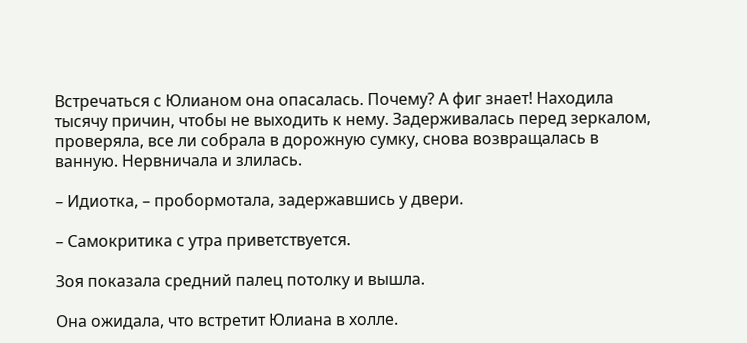Встречаться с Юлианом она опасалась. Почему? А фиг знает! Находила тысячу причин, чтобы не выходить к нему. Задерживалась перед зеркалом, проверяла, все ли собрала в дорожную сумку, снова возвращалась в ванную. Нервничала и злилась.

– Идиотка, – пробормотала, задержавшись у двери.

– Самокритика с утра приветствуется.

Зоя показала средний палец потолку и вышла.

Она ожидала, что встретит Юлиана в холле.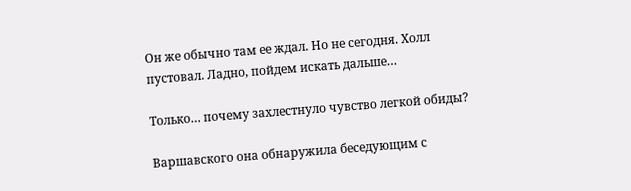Он же обычно там ее ждал. Но не сегодня. Холл пустовал. Ладно, пойдем искать дальше…

Только… почему захлестнуло чувство легкой обиды?

Варшавского она обнаружила беседующим с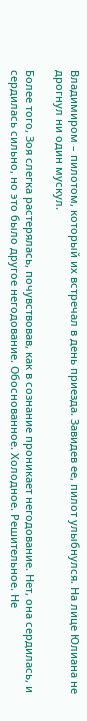Владимиром – пилотом, который их встречал в день приезда. Завидев ее, пилот улыбнулся. На лице Юлиана не дрогнул ни один мускул.

Более того, Зоя слегка растерялась, почувствовав, как в сознание проникает негодование. Нет, она сердилась, и сердилась сильно, но это было другое негодование. Обоснованное. Холодное. Решительное. Не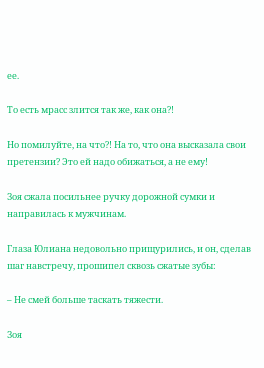ее.

То есть мрасс злится так же, как она?!

Но помилуйте, на что?! На то, что она высказала свои претензии? Это ей надо обижаться, а не ему!

Зоя сжала посильнее ручку дорожной сумки и направилась к мужчинам.

Глаза Юлиана недовольно прищурились, и он, сделав шаг навстречу, прошипел сквозь сжатые зубы:

– Не смей больше таскать тяжести.

Зоя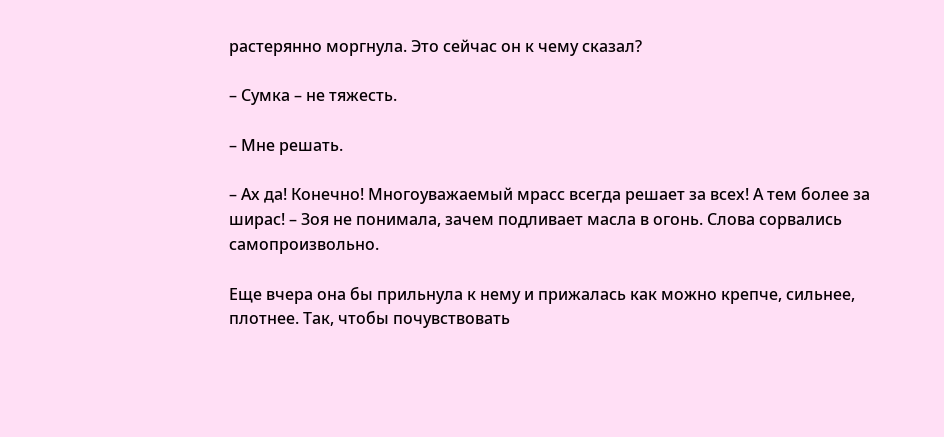растерянно моргнула. Это сейчас он к чему сказал?

– Сумка – не тяжесть.

– Мне решать.

– Ах да! Конечно! Многоуважаемый мрасс всегда решает за всех! А тем более за ширас! – Зоя не понимала, зачем подливает масла в огонь. Слова сорвались самопроизвольно.

Еще вчера она бы прильнула к нему и прижалась как можно крепче, сильнее, плотнее. Так, чтобы почувствовать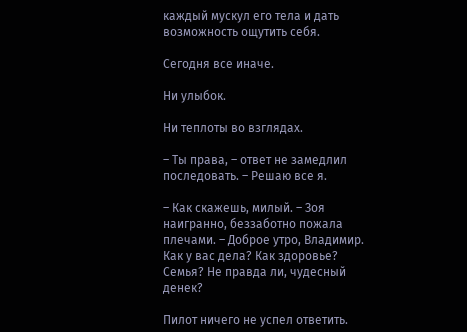каждый мускул его тела и дать возможность ощутить себя.

Сегодня все иначе.

Ни улыбок.

Ни теплоты во взглядах.

– Ты права, – ответ не замедлил последовать. – Решаю все я.

– Как скажешь, милый. – Зоя наигранно, беззаботно пожала плечами. – Доброе утро, Владимир. Как у вас дела? Как здоровье? Семья? Не правда ли, чудесный денек?

Пилот ничего не успел ответить.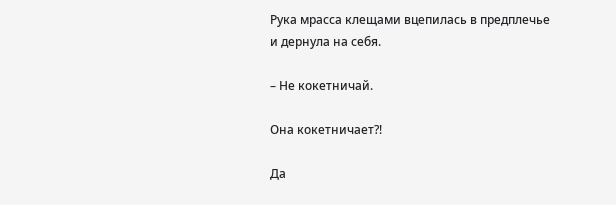Рука мрасса клещами вцепилась в предплечье и дернула на себя.

– Не кокетничай.

Она кокетничает?!

Да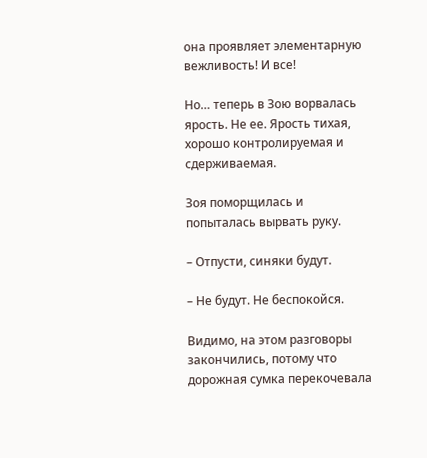она проявляет элементарную вежливость! И все!

Но… теперь в Зою ворвалась ярость. Не ее. Ярость тихая, хорошо контролируемая и сдерживаемая.

Зоя поморщилась и попыталась вырвать руку.

– Отпусти, синяки будут.

– Не будут. Не беспокойся.

Видимо, на этом разговоры закончились, потому что дорожная сумка перекочевала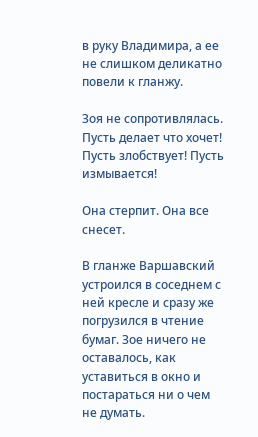в руку Владимира, а ее не слишком деликатно повели к гланжу.

Зоя не сопротивлялась. Пусть делает что хочет! Пусть злобствует! Пусть измывается!

Она стерпит. Она все снесет.

В гланже Варшавский устроился в соседнем с ней кресле и сразу же погрузился в чтение бумаг. Зое ничего не оставалось, как уставиться в окно и постараться ни о чем не думать.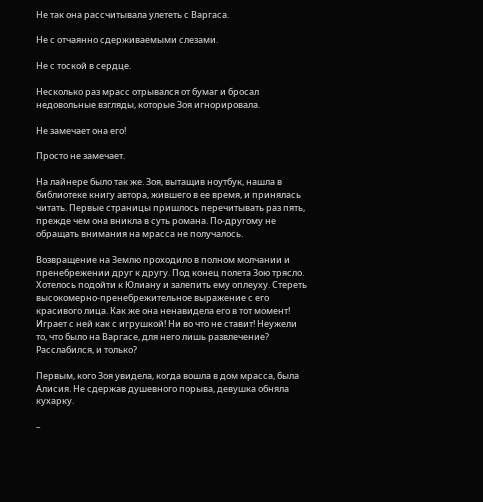Не так она рассчитывала улететь с Варгаса.

Не с отчаянно сдерживаемыми слезами.

Не с тоской в сердце.

Несколько раз мрасс отрывался от бумаг и бросал недовольные взгляды, которые Зоя игнорировала.

Не замечает она его!

Просто не замечает.

На лайнере было так же. Зоя, вытащив ноутбук, нашла в библиотеке книгу автора, жившего в ее время, и принялась читать. Первые страницы пришлось перечитывать раз пять, прежде чем она вникла в суть романа. По-другому не обращать внимания на мрасса не получалось.

Возвращение на Землю проходило в полном молчании и пренебрежении друг к другу. Под конец полета Зою трясло. Хотелось подойти к Юлиану и залепить ему оплеуху. Стереть высокомерно-пренебрежительное выражение с его красивого лица. Как же она ненавидела его в тот момент! Играет с ней как с игрушкой! Ни во что не ставит! Неужели то, что было на Варгасе, для него лишь развлечение? Расслабился, и только?

Первым, кого Зоя увидела, когда вошла в дом мрасса, была Алисия. Не сдержав душевного порыва, девушка обняла кухарку.

–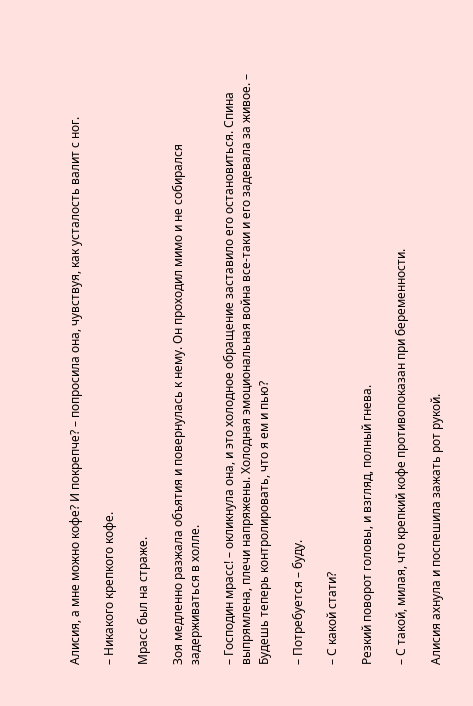Алисия, а мне можно кофе? И покрепче? – попросила она, чувствуя, как усталость валит с ног.

– Никакого крепкого кофе.

Мрасс был на страже.

Зоя медленно разжала объятия и повернулась к нему. Он проходил мимо и не собирался задерживаться в холле.

– Господин мрасс! – окликнула она, и это холодное обращение заставило его остановиться. Спина выпрямлена, плечи напряжены. Холодная эмоциональная война все-таки и его задевала за живое. – Будешь теперь контролировать, что я ем и пью?

– Потребуется – буду.

– С какой стати?

Резкий поворот головы, и взгляд, полный гнева.

– С такой, милая, что крепкий кофе противопоказан при беременности.

Алисия ахнула и поспешила зажать рот рукой.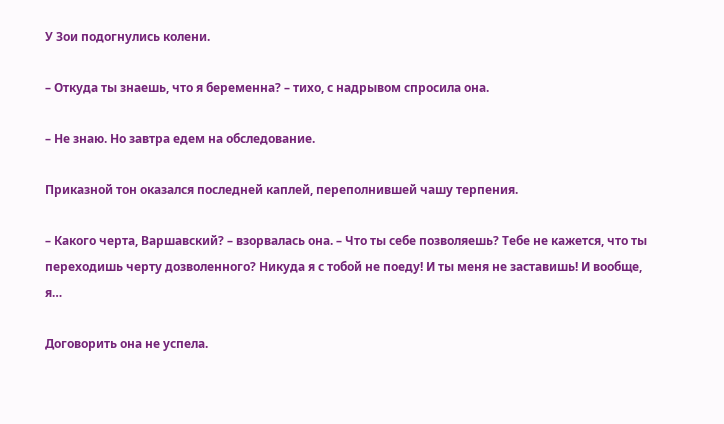У Зои подогнулись колени.

– Откуда ты знаешь, что я беременна? – тихо, с надрывом спросила она.

– Не знаю. Но завтра едем на обследование.

Приказной тон оказался последней каплей, переполнившей чашу терпения.

– Какого черта, Варшавский? – взорвалась она. – Что ты себе позволяешь? Тебе не кажется, что ты переходишь черту дозволенного? Никуда я с тобой не поеду! И ты меня не заставишь! И вообще, я…

Договорить она не успела.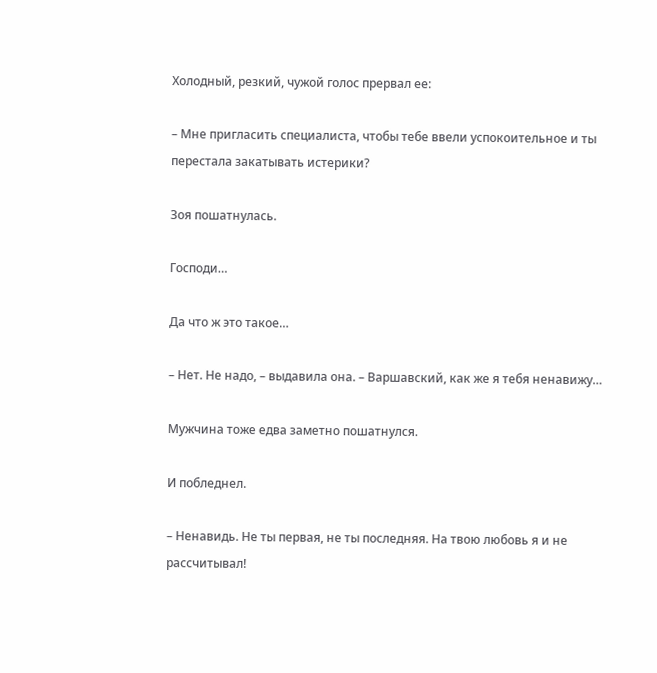Холодный, резкий, чужой голос прервал ее:

– Мне пригласить специалиста, чтобы тебе ввели успокоительное и ты перестала закатывать истерики?

Зоя пошатнулась.

Господи…

Да что ж это такое…

– Нет. Не надо, – выдавила она. – Варшавский, как же я тебя ненавижу…

Мужчина тоже едва заметно пошатнулся.

И побледнел.

– Ненавидь. Не ты первая, не ты последняя. На твою любовь я и не рассчитывал!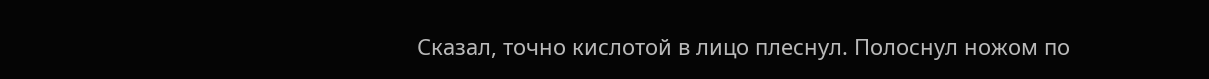Сказал, точно кислотой в лицо плеснул. Полоснул ножом по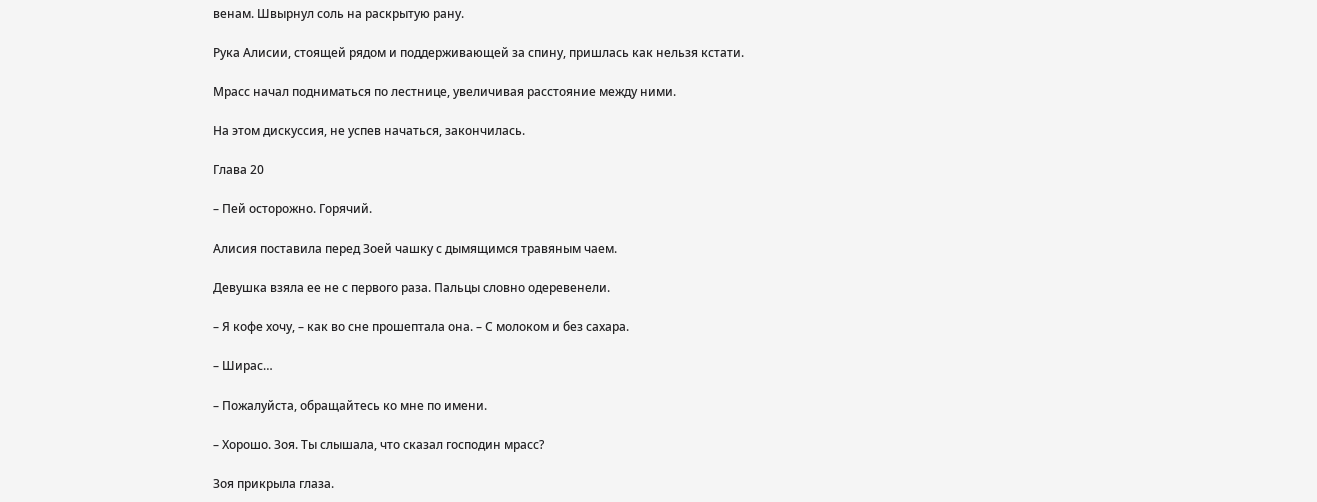венам. Швырнул соль на раскрытую рану.

Рука Алисии, стоящей рядом и поддерживающей за спину, пришлась как нельзя кстати.

Мрасс начал подниматься по лестнице, увеличивая расстояние между ними.

На этом дискуссия, не успев начаться, закончилась.

Глава 20

– Пей осторожно. Горячий.

Алисия поставила перед Зоей чашку с дымящимся травяным чаем.

Девушка взяла ее не с первого раза. Пальцы словно одеревенели.

– Я кофе хочу, – как во сне прошептала она. – С молоком и без сахара.

– Ширас…

– Пожалуйста, обращайтесь ко мне по имени.

– Хорошо. Зоя. Ты слышала, что сказал господин мрасс?

Зоя прикрыла глаза.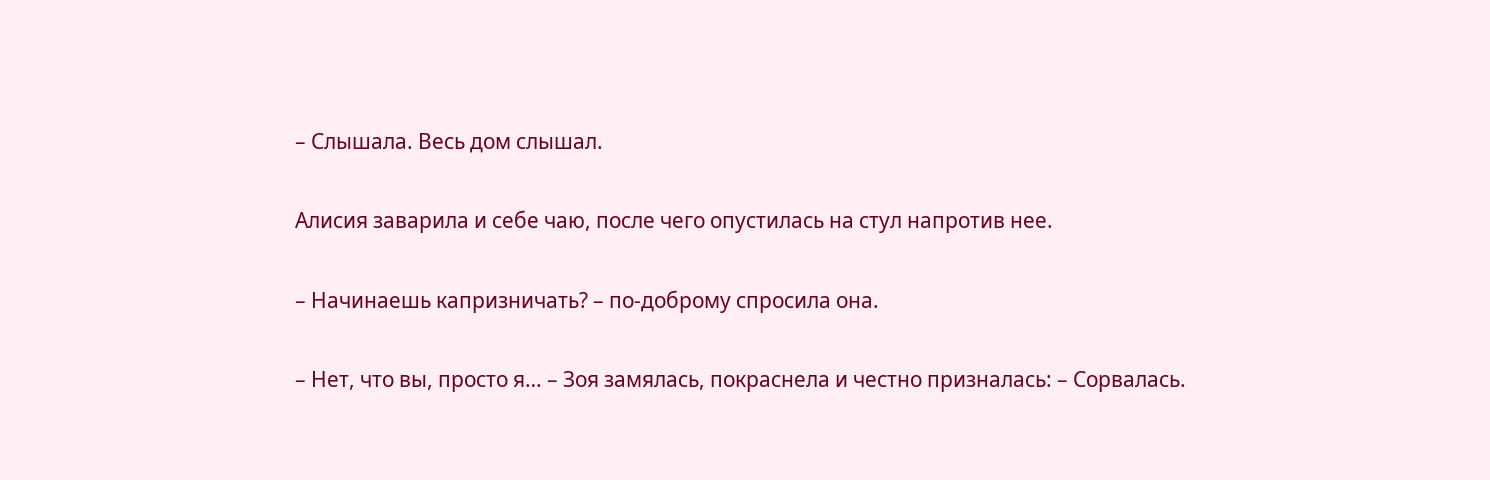– Слышала. Весь дом слышал.

Алисия заварила и себе чаю, после чего опустилась на стул напротив нее.

– Начинаешь капризничать? – по-доброму спросила она.

– Нет, что вы, просто я… – Зоя замялась, покраснела и честно призналась: – Сорвалась.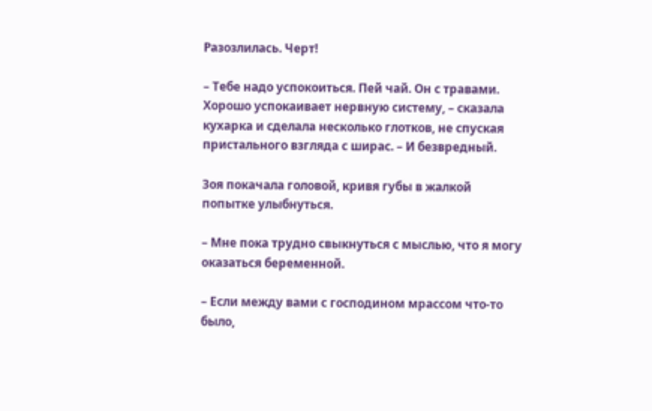Разозлилась. Черт!

– Тебе надо успокоиться. Пей чай. Он с травами. Хорошо успокаивает нервную систему, – сказала кухарка и сделала несколько глотков, не спуская пристального взгляда с ширас. – И безвредный.

Зоя покачала головой, кривя губы в жалкой попытке улыбнуться.

– Мне пока трудно свыкнуться с мыслью, что я могу оказаться беременной.

– Если между вами с господином мрассом что-то было,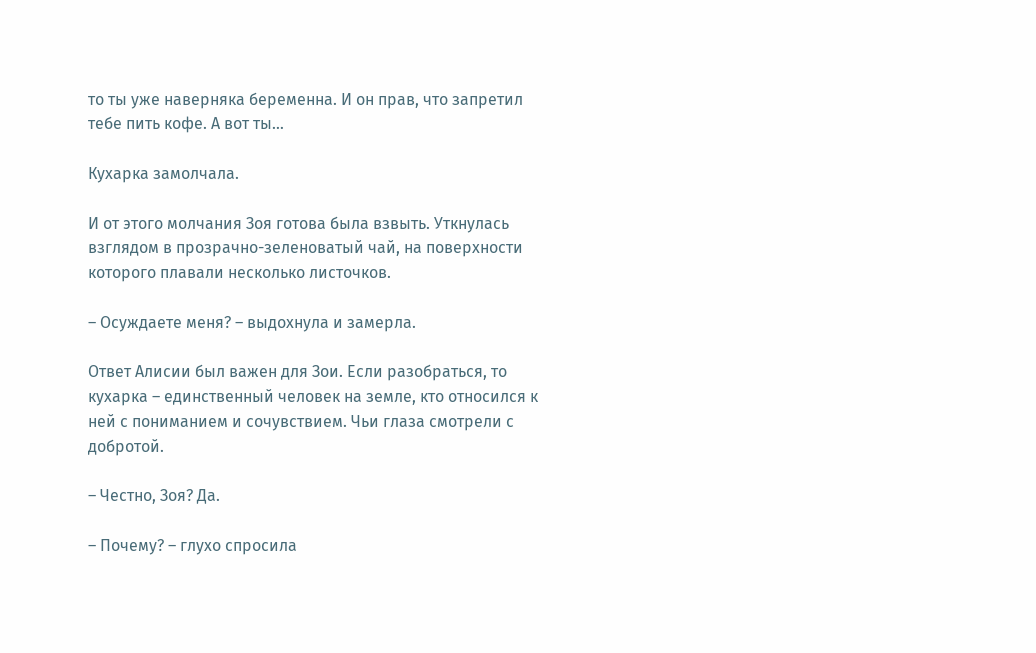то ты уже наверняка беременна. И он прав, что запретил тебе пить кофе. А вот ты…

Кухарка замолчала.

И от этого молчания Зоя готова была взвыть. Уткнулась взглядом в прозрачно-зеленоватый чай, на поверхности которого плавали несколько листочков.

– Осуждаете меня? – выдохнула и замерла.

Ответ Алисии был важен для Зои. Если разобраться, то кухарка – единственный человек на земле, кто относился к ней с пониманием и сочувствием. Чьи глаза смотрели с добротой.

– Честно, Зоя? Да.

– Почему? – глухо спросила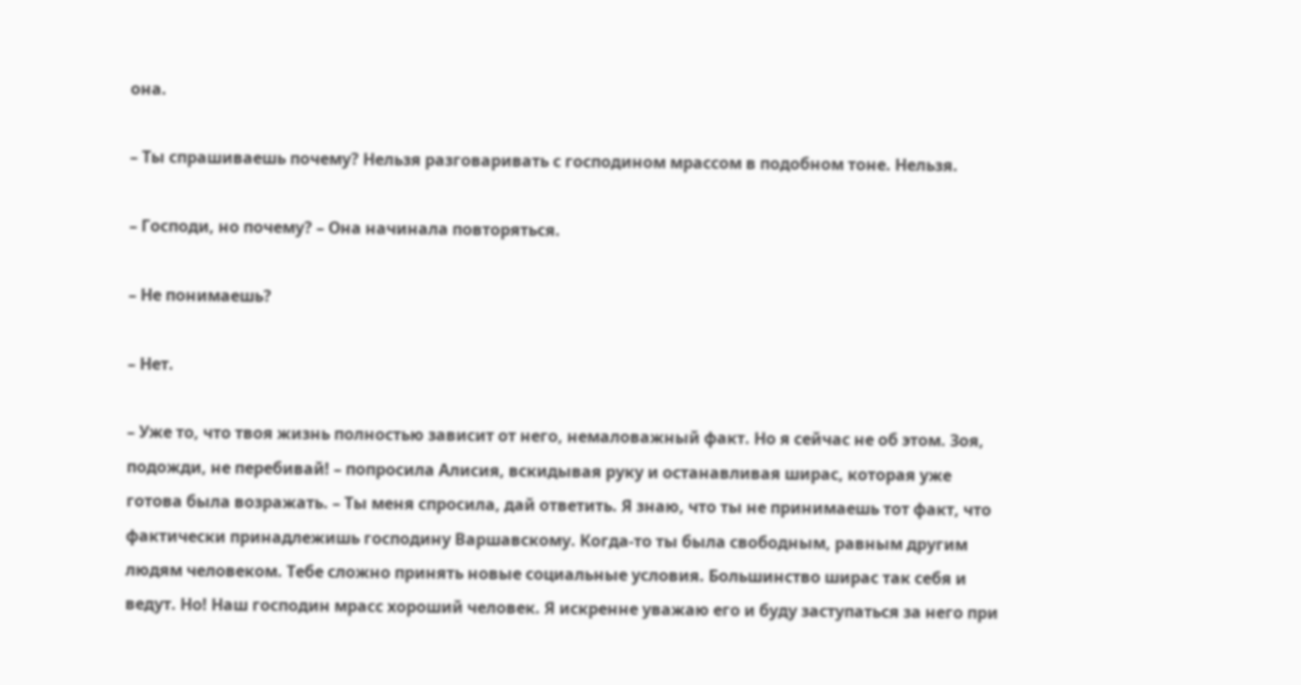она.

– Ты спрашиваешь почему? Нельзя разговаривать с господином мрассом в подобном тоне. Нельзя.

– Господи, но почему? – Она начинала повторяться.

– Не понимаешь?

– Нет.

– Уже то, что твоя жизнь полностью зависит от него, немаловажный факт. Но я сейчас не об этом. Зоя, подожди, не перебивай! – попросила Алисия, вскидывая руку и останавливая ширас, которая уже готова была возражать. – Ты меня спросила, дай ответить. Я знаю, что ты не принимаешь тот факт, что фактически принадлежишь господину Варшавскому. Когда-то ты была свободным, равным другим людям человеком. Тебе сложно принять новые социальные условия. Большинство ширас так себя и ведут. Но! Наш господин мрасс хороший человек. Я искренне уважаю его и буду заступаться за него при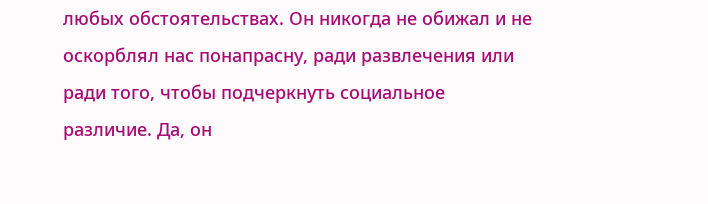любых обстоятельствах. Он никогда не обижал и не оскорблял нас понапрасну, ради развлечения или ради того, чтобы подчеркнуть социальное различие. Да, он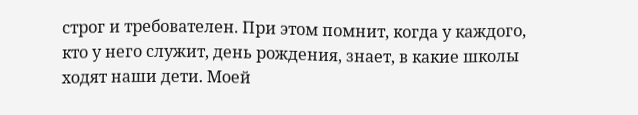строг и требователен. При этом помнит, когда у каждого, кто у него служит, день рождения, знает, в какие школы ходят наши дети. Моей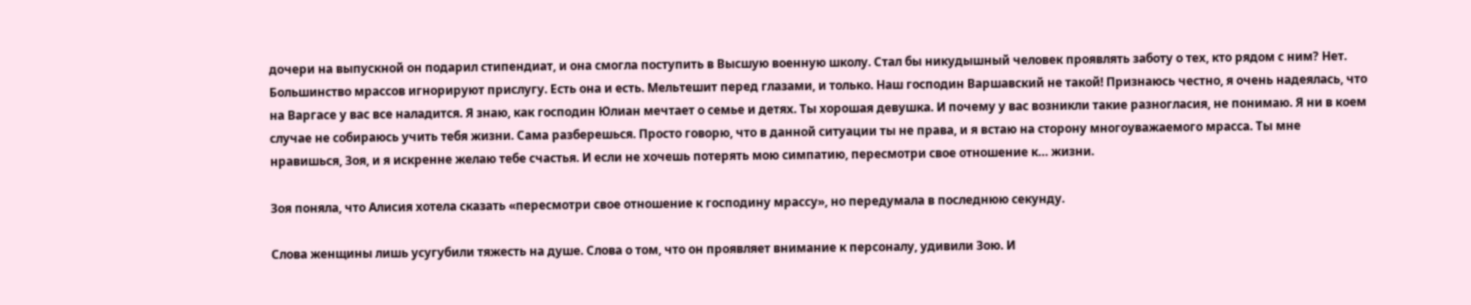дочери на выпускной он подарил стипендиат, и она смогла поступить в Высшую военную школу. Стал бы никудышный человек проявлять заботу о тех, кто рядом с ним? Нет. Большинство мрассов игнорируют прислугу. Есть она и есть. Мельтешит перед глазами, и только. Наш господин Варшавский не такой! Признаюсь честно, я очень надеялась, что на Варгасе у вас все наладится. Я знаю, как господин Юлиан мечтает о семье и детях. Ты хорошая девушка. И почему у вас возникли такие разногласия, не понимаю. Я ни в коем случае не собираюсь учить тебя жизни. Сама разберешься. Просто говорю, что в данной ситуации ты не права, и я встаю на сторону многоуважаемого мрасса. Ты мне нравишься, Зоя, и я искренне желаю тебе счастья. И если не хочешь потерять мою симпатию, пересмотри свое отношение к… жизни.

Зоя поняла, что Алисия хотела сказать «пересмотри свое отношение к господину мрассу», но передумала в последнюю секунду.

Слова женщины лишь усугубили тяжесть на душе. Слова о том, что он проявляет внимание к персоналу, удивили Зою. И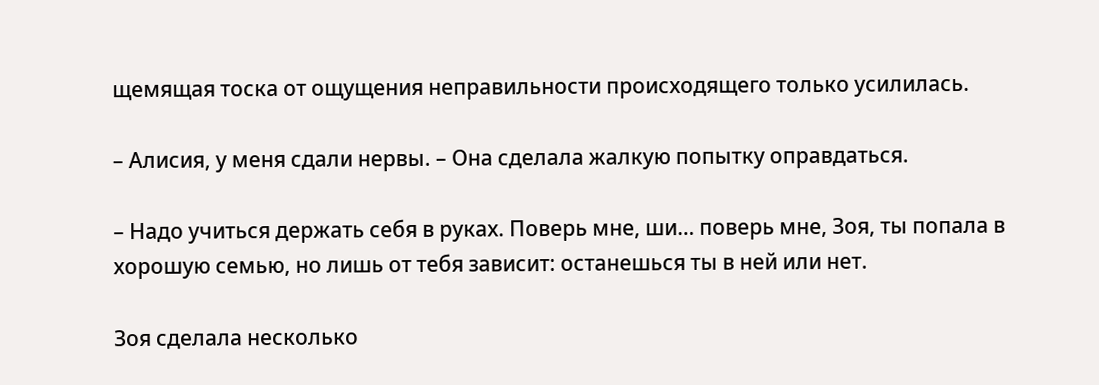щемящая тоска от ощущения неправильности происходящего только усилилась.

– Алисия, у меня сдали нервы. – Она сделала жалкую попытку оправдаться.

– Надо учиться держать себя в руках. Поверь мне, ши… поверь мне, Зоя, ты попала в хорошую семью, но лишь от тебя зависит: останешься ты в ней или нет.

Зоя сделала несколько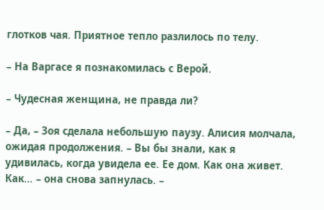глотков чая. Приятное тепло разлилось по телу.

– На Варгасе я познакомилась с Верой.

– Чудесная женщина, не правда ли?

– Да, – Зоя сделала небольшую паузу. Алисия молчала, ожидая продолжения. – Вы бы знали, как я удивилась, когда увидела ее. Ее дом. Как она живет. Как… – она снова запнулась. –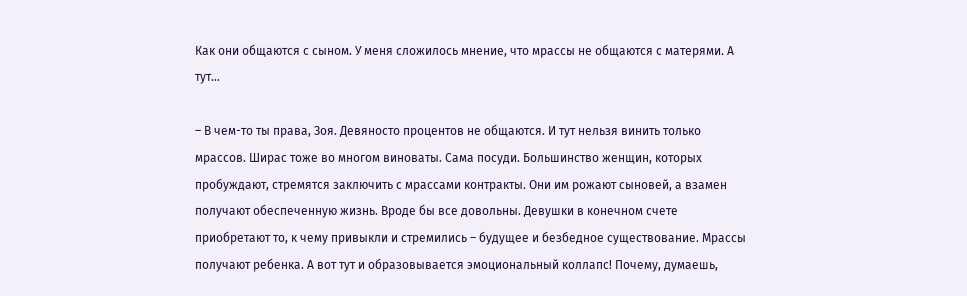Как они общаются с сыном. У меня сложилось мнение, что мрассы не общаются с матерями. А тут…

– В чем-то ты права, Зоя. Девяносто процентов не общаются. И тут нельзя винить только мрассов. Ширас тоже во многом виноваты. Сама посуди. Большинство женщин, которых пробуждают, стремятся заключить с мрассами контракты. Они им рожают сыновей, а взамен получают обеспеченную жизнь. Вроде бы все довольны. Девушки в конечном счете приобретают то, к чему привыкли и стремились – будущее и безбедное существование. Мрассы получают ребенка. А вот тут и образовывается эмоциональный коллапс! Почему, думаешь,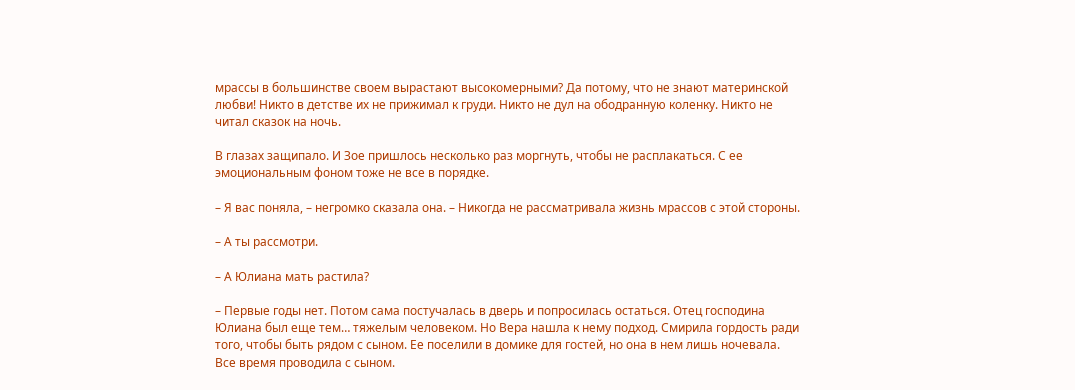мрассы в большинстве своем вырастают высокомерными? Да потому, что не знают материнской любви! Никто в детстве их не прижимал к груди. Никто не дул на ободранную коленку. Никто не читал сказок на ночь.

В глазах защипало. И Зое пришлось несколько раз моргнуть, чтобы не расплакаться. С ее эмоциональным фоном тоже не все в порядке.

– Я вас поняла, – негромко сказала она. – Никогда не рассматривала жизнь мрассов с этой стороны.

– А ты рассмотри.

– А Юлиана мать растила?

– Первые годы нет. Потом сама постучалась в дверь и попросилась остаться. Отец господина Юлиана был еще тем… тяжелым человеком. Но Вера нашла к нему подход. Смирила гордость ради того, чтобы быть рядом с сыном. Ее поселили в домике для гостей, но она в нем лишь ночевала. Все время проводила с сыном.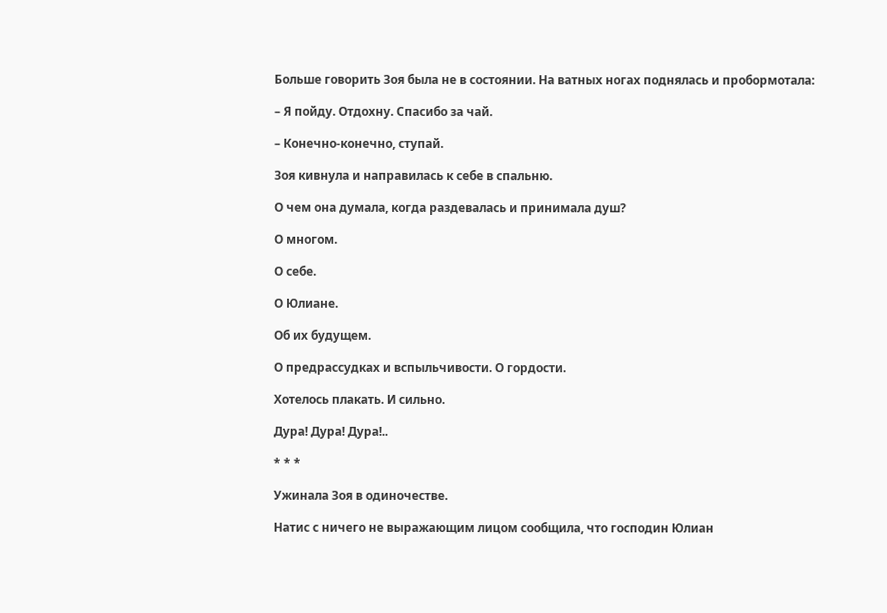Больше говорить Зоя была не в состоянии. На ватных ногах поднялась и пробормотала:

– Я пойду. Отдохну. Спасибо за чай.

– Конечно-конечно, ступай.

Зоя кивнула и направилась к себе в спальню.

О чем она думала, когда раздевалась и принимала душ?

О многом.

О себе.

О Юлиане.

Об их будущем.

О предрассудках и вспыльчивости. О гордости.

Хотелось плакать. И сильно.

Дура! Дура! Дура!..

* * *

Ужинала Зоя в одиночестве.

Натис с ничего не выражающим лицом сообщила, что господин Юлиан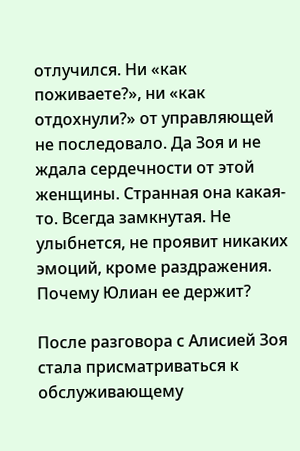отлучился. Ни «как поживаете?», ни «как отдохнули?» от управляющей не последовало. Да Зоя и не ждала сердечности от этой женщины. Странная она какая-то. Всегда замкнутая. Не улыбнется, не проявит никаких эмоций, кроме раздражения. Почему Юлиан ее держит?

После разговора с Алисией Зоя стала присматриваться к обслуживающему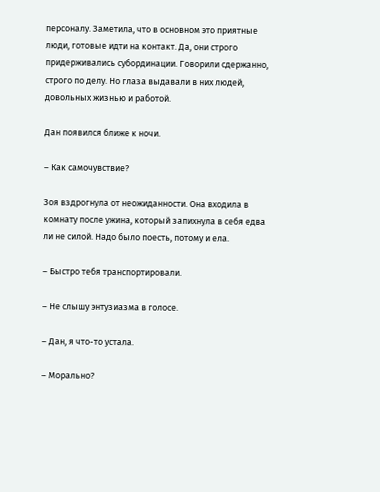персоналу. Заметила, что в основном это приятные люди, готовые идти на контакт. Да, они строго придерживались субординации. Говорили сдержанно, строго по делу. Но глаза выдавали в них людей, довольных жизнью и работой.

Дан появился ближе к ночи.

– Как самочувствие?

Зоя вздрогнула от неожиданности. Она входила в комнату после ужина, который запихнула в себя едва ли не силой. Надо было поесть, потому и ела.

– Быстро тебя транспортировали.

– Не слышу энтузиазма в голосе.

– Дан, я что-то устала.

– Морально?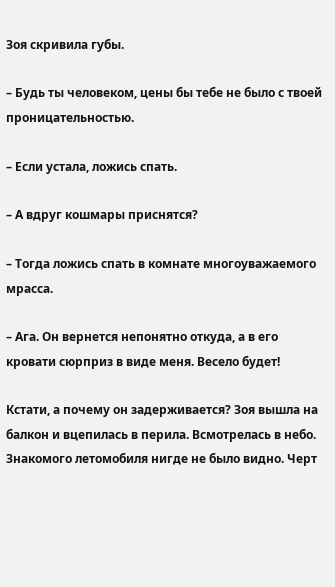Зоя скривила губы.

– Будь ты человеком, цены бы тебе не было с твоей проницательностью.

– Если устала, ложись спать.

– А вдруг кошмары приснятся?

– Тогда ложись спать в комнате многоуважаемого мрасса.

– Ага. Он вернется непонятно откуда, а в его кровати сюрприз в виде меня. Весело будет!

Кстати, а почему он задерживается? Зоя вышла на балкон и вцепилась в перила. Всмотрелась в небо. Знакомого летомобиля нигде не было видно. Черт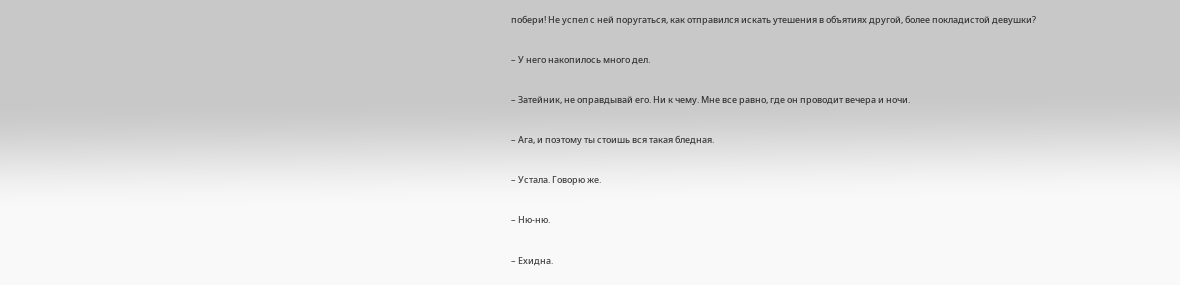побери! Не успел с ней поругаться, как отправился искать утешения в объятиях другой, более покладистой девушки?

– У него накопилось много дел.

– Затейник, не оправдывай его. Ни к чему. Мне все равно, где он проводит вечера и ночи.

– Ага, и поэтому ты стоишь вся такая бледная.

– Устала. Говорю же.

– Ню-ню.

– Ехидна.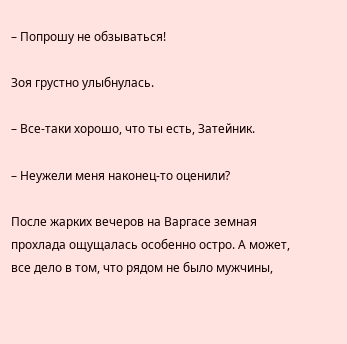– Попрошу не обзываться!

Зоя грустно улыбнулась.

– Все-таки хорошо, что ты есть, Затейник.

– Неужели меня наконец-то оценили?

После жарких вечеров на Варгасе земная прохлада ощущалась особенно остро. А может, все дело в том, что рядом не было мужчины,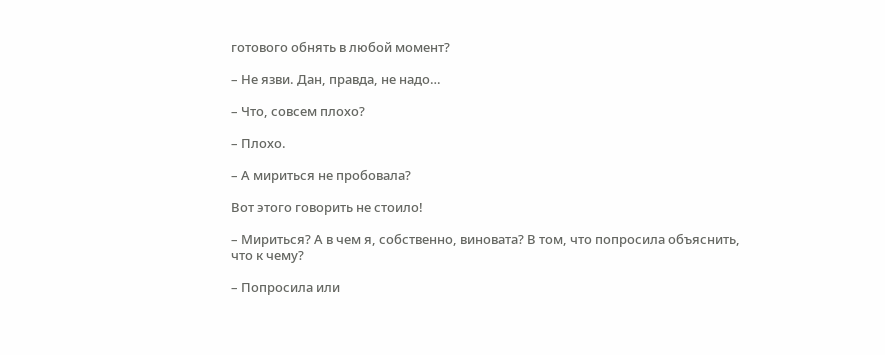готового обнять в любой момент?

– Не язви. Дан, правда, не надо…

– Что, совсем плохо?

– Плохо.

– А мириться не пробовала?

Вот этого говорить не стоило!

– Мириться? А в чем я, собственно, виновата? В том, что попросила объяснить, что к чему?

– Попросила или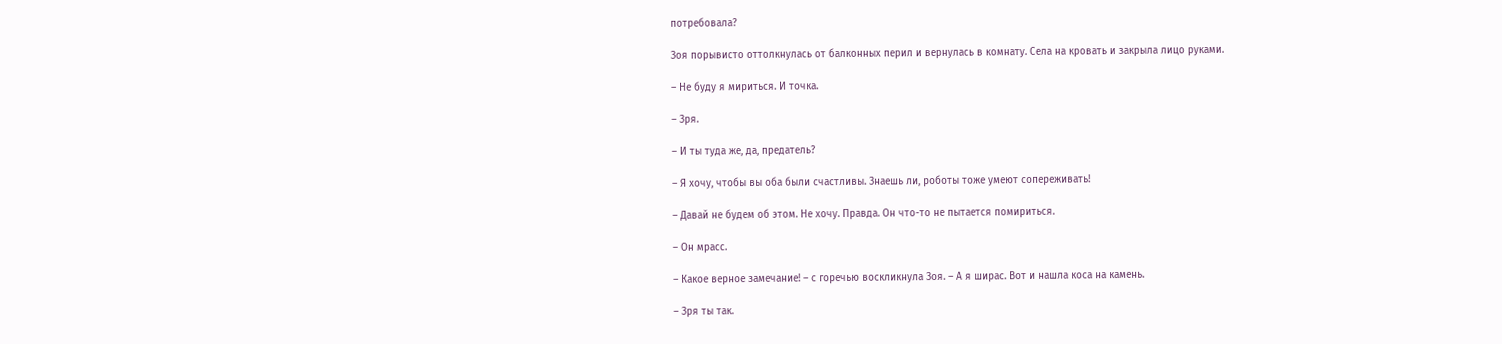потребовала?

Зоя порывисто оттолкнулась от балконных перил и вернулась в комнату. Села на кровать и закрыла лицо руками.

– Не буду я мириться. И точка.

– Зря.

– И ты туда же, да, предатель?

– Я хочу, чтобы вы оба были счастливы. Знаешь ли, роботы тоже умеют сопереживать!

– Давай не будем об этом. Не хочу. Правда. Он что-то не пытается помириться.

– Он мрасс.

– Какое верное замечание! – с горечью воскликнула Зоя. – А я ширас. Вот и нашла коса на камень.

– Зря ты так.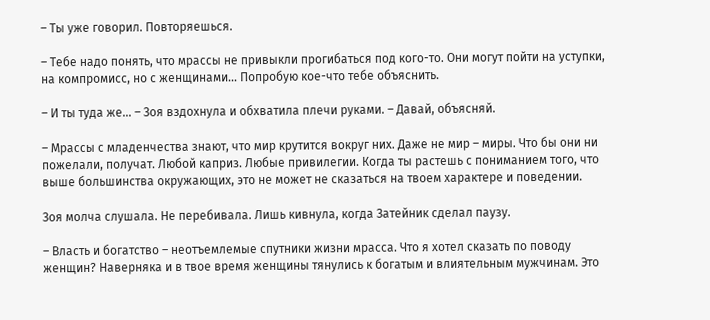– Ты уже говорил. Повторяешься.

– Тебе надо понять, что мрассы не привыкли прогибаться под кого-то. Они могут пойти на уступки, на компромисс, но с женщинами… Попробую кое-что тебе объяснить.

– И ты туда же… – Зоя вздохнула и обхватила плечи руками. – Давай, объясняй.

– Мрассы с младенчества знают, что мир крутится вокруг них. Даже не мир – миры. Что бы они ни пожелали, получат. Любой каприз. Любые привилегии. Когда ты растешь с пониманием того, что выше большинства окружающих, это не может не сказаться на твоем характере и поведении.

Зоя молча слушала. Не перебивала. Лишь кивнула, когда Затейник сделал паузу.

– Власть и богатство – неотъемлемые спутники жизни мрасса. Что я хотел сказать по поводу женщин? Наверняка и в твое время женщины тянулись к богатым и влиятельным мужчинам. Это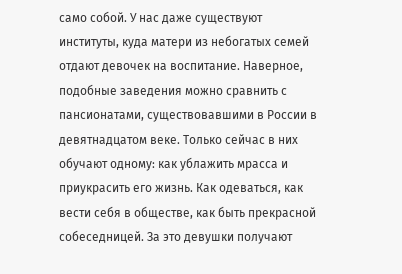само собой. У нас даже существуют институты, куда матери из небогатых семей отдают девочек на воспитание. Наверное, подобные заведения можно сравнить с пансионатами, существовавшими в России в девятнадцатом веке. Только сейчас в них обучают одному: как ублажить мрасса и приукрасить его жизнь. Как одеваться, как вести себя в обществе, как быть прекрасной собеседницей. За это девушки получают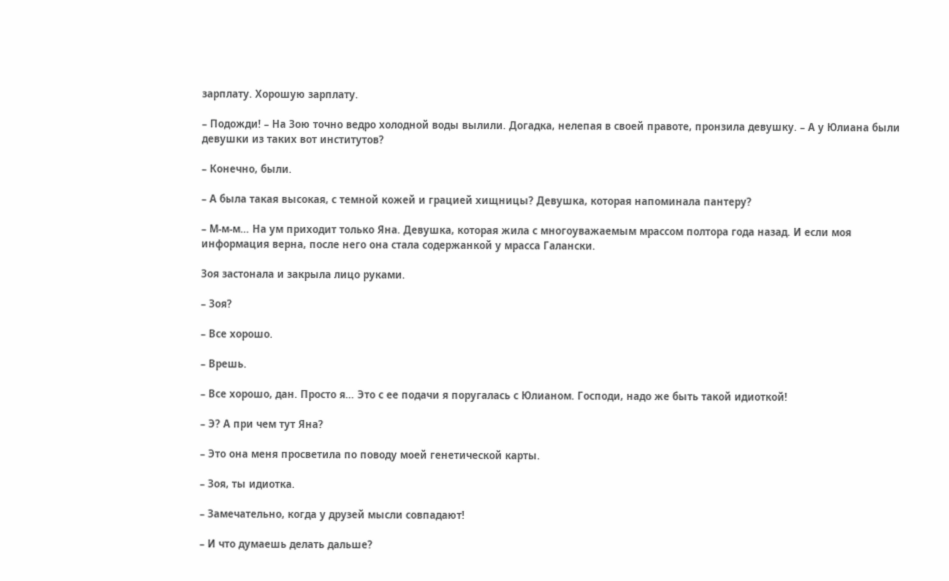зарплату. Хорошую зарплату.

– Подожди! – На Зою точно ведро холодной воды вылили. Догадка, нелепая в своей правоте, пронзила девушку. – А у Юлиана были девушки из таких вот институтов?

– Конечно, были.

– А была такая высокая, с темной кожей и грацией хищницы? Девушка, которая напоминала пантеру?

– М-м-м… На ум приходит только Яна. Девушка, которая жила с многоуважаемым мрассом полтора года назад. И если моя информация верна, после него она стала содержанкой у мрасса Галански.

Зоя застонала и закрыла лицо руками.

– Зоя?

– Все хорошо.

– Врешь.

– Все хорошо, дан. Просто я… Это с ее подачи я поругалась с Юлианом. Господи, надо же быть такой идиоткой!

– Э? А при чем тут Яна?

– Это она меня просветила по поводу моей генетической карты.

– Зоя, ты идиотка.

– Замечательно, когда у друзей мысли совпадают!

– И что думаешь делать дальше?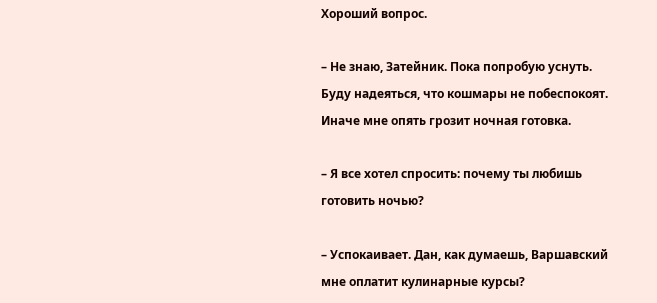Хороший вопрос.

– Не знаю, Затейник. Пока попробую уснуть. Буду надеяться, что кошмары не побеспокоят. Иначе мне опять грозит ночная готовка.

– Я все хотел спросить: почему ты любишь готовить ночью?

– Успокаивает. Дан, как думаешь, Варшавский мне оплатит кулинарные курсы?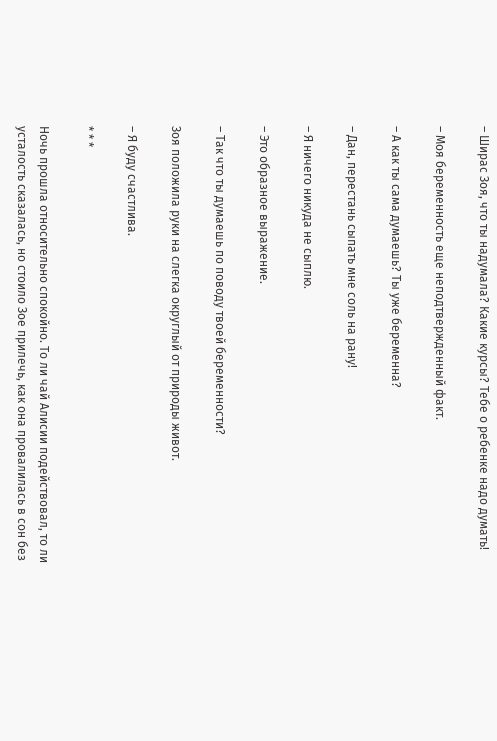– Ширас Зоя, что ты надумала? Какие курсы? Тебе о ребенке надо думать!

– Моя беременность еще неподтвержденный факт.

– А как ты сама думаешь? Ты уже беременна?

– Дан, перестань сыпать мне соль на рану!

– Я ничего никуда не сыплю.

– Это образное выражение.

– Так что ты думаешь по поводу твоей беременности?

Зоя положила руки на слегка округлый от природы живот.

– Я буду счастлива.

* * *

Ночь прошла относительно спокойно. То ли чай Алисии подействовал, то ли усталость сказалась, но стоило Зое прилечь, как она провалилась в сон без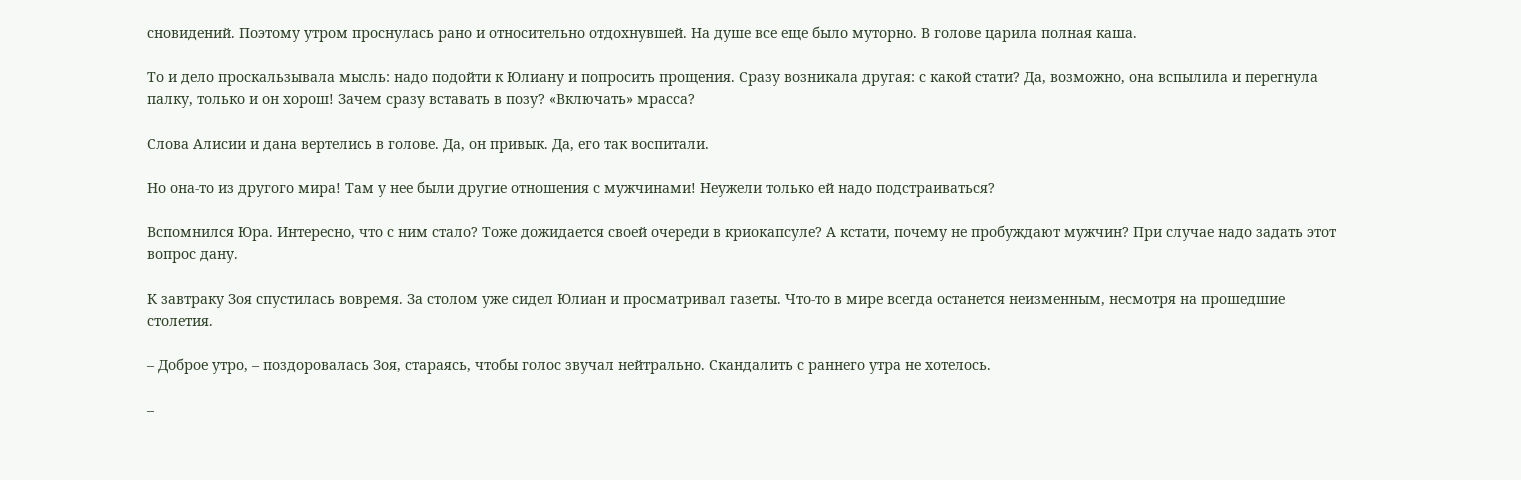сновидений. Поэтому утром проснулась рано и относительно отдохнувшей. На душе все еще было муторно. В голове царила полная каша.

То и дело проскальзывала мысль: надо подойти к Юлиану и попросить прощения. Сразу возникала другая: с какой стати? Да, возможно, она вспылила и перегнула палку, только и он хорош! Зачем сразу вставать в позу? «Включать» мрасса?

Слова Алисии и дана вертелись в голове. Да, он привык. Да, его так воспитали.

Но она-то из другого мира! Там у нее были другие отношения с мужчинами! Неужели только ей надо подстраиваться?

Вспомнился Юра. Интересно, что с ним стало? Тоже дожидается своей очереди в криокапсуле? А кстати, почему не пробуждают мужчин? При случае надо задать этот вопрос дану.

К завтраку Зоя спустилась вовремя. За столом уже сидел Юлиан и просматривал газеты. Что-то в мире всегда останется неизменным, несмотря на прошедшие столетия.

– Доброе утро, – поздоровалась Зоя, стараясь, чтобы голос звучал нейтрально. Скандалить с раннего утра не хотелось.

–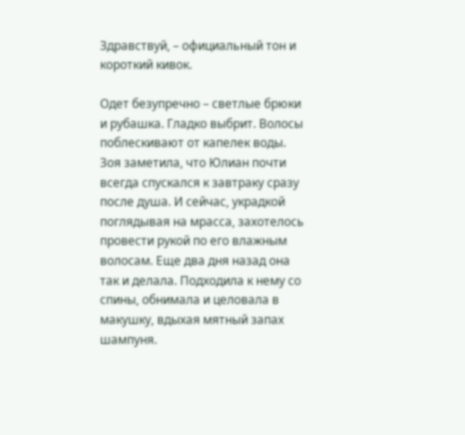Здравствуй, – официальный тон и короткий кивок.

Одет безупречно – светлые брюки и рубашка. Гладко выбрит. Волосы поблескивают от капелек воды. Зоя заметила, что Юлиан почти всегда спускался к завтраку сразу после душа. И сейчас, украдкой поглядывая на мрасса, захотелось провести рукой по его влажным волосам. Еще два дня назад она так и делала. Подходила к нему со спины, обнимала и целовала в макушку, вдыхая мятный запах шампуня.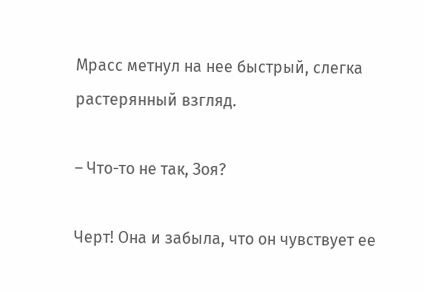Мрасс метнул на нее быстрый, слегка растерянный взгляд.

– Что-то не так, Зоя?

Черт! Она и забыла, что он чувствует ее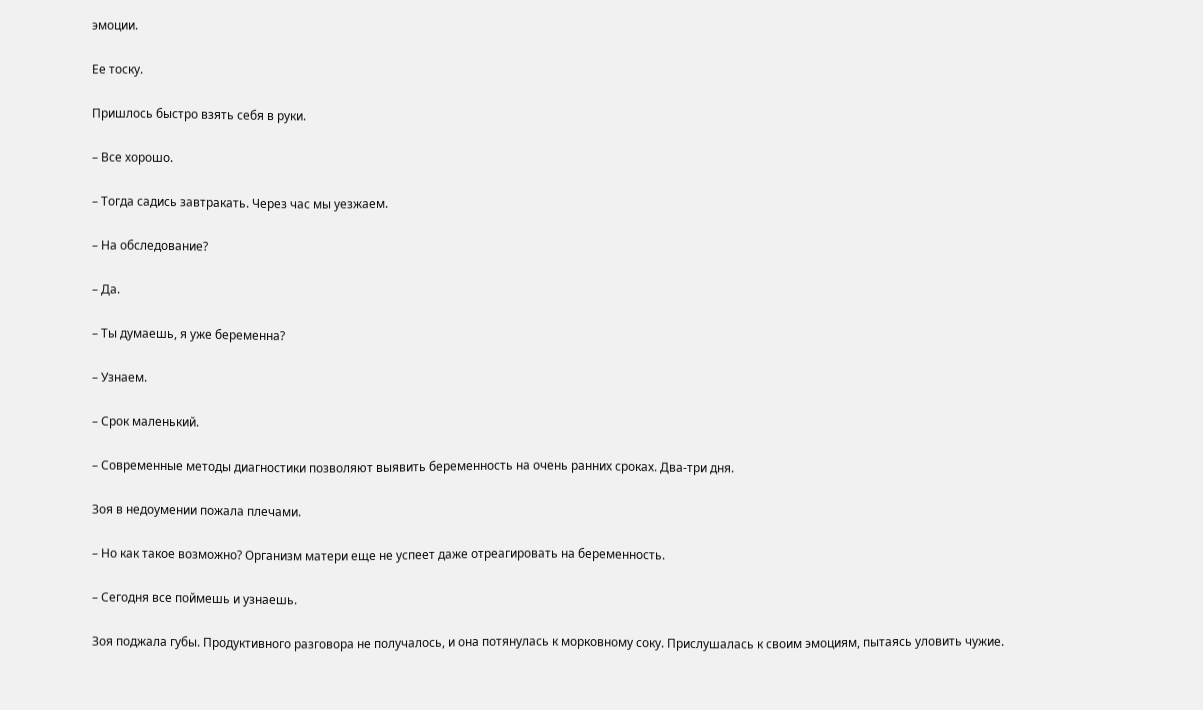эмоции.

Ее тоску.

Пришлось быстро взять себя в руки.

– Все хорошо.

– Тогда садись завтракать. Через час мы уезжаем.

– На обследование?

– Да.

– Ты думаешь, я уже беременна?

– Узнаем.

– Срок маленький.

– Современные методы диагностики позволяют выявить беременность на очень ранних сроках. Два-три дня.

Зоя в недоумении пожала плечами.

– Но как такое возможно? Организм матери еще не успеет даже отреагировать на беременность.

– Сегодня все поймешь и узнаешь.

Зоя поджала губы. Продуктивного разговора не получалось, и она потянулась к морковному соку. Прислушалась к своим эмоциям, пытаясь уловить чужие.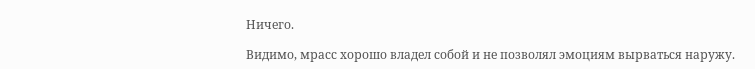Ничего.

Видимо, мрасс хорошо владел собой и не позволял эмоциям вырваться наружу.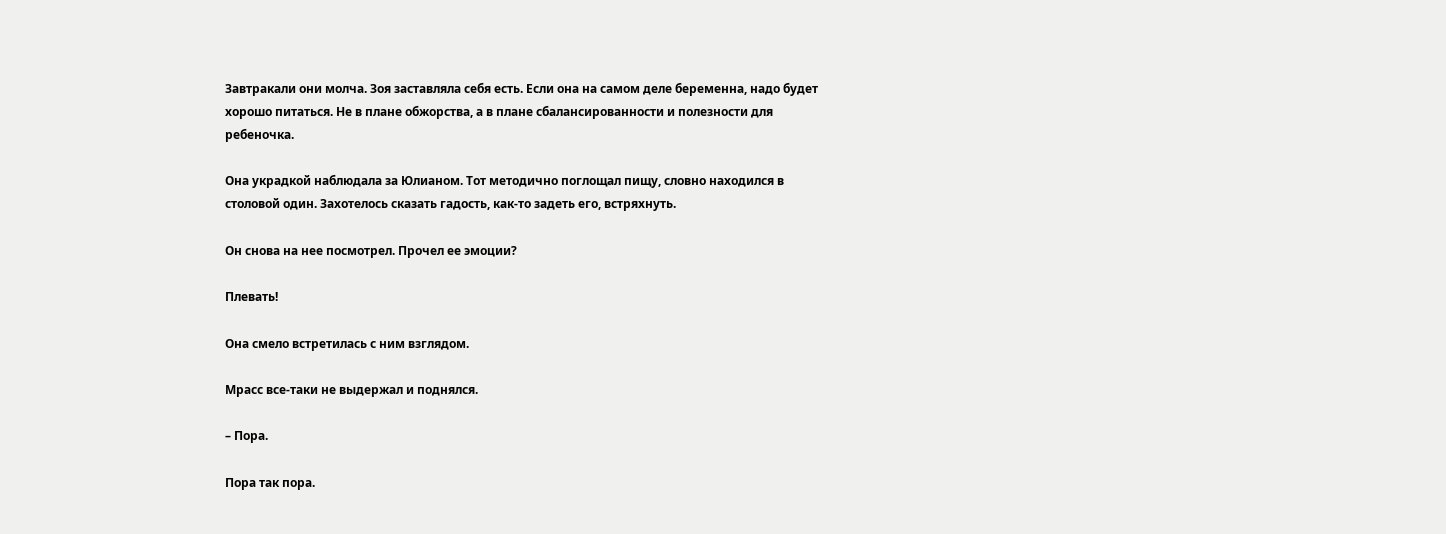Завтракали они молча. Зоя заставляла себя есть. Если она на самом деле беременна, надо будет хорошо питаться. Не в плане обжорства, а в плане сбалансированности и полезности для ребеночка.

Она украдкой наблюдала за Юлианом. Тот методично поглощал пищу, словно находился в столовой один. Захотелось сказать гадость, как-то задеть его, встряхнуть.

Он снова на нее посмотрел. Прочел ее эмоции?

Плевать!

Она смело встретилась с ним взглядом.

Мрасс все-таки не выдержал и поднялся.

– Пора.

Пора так пора.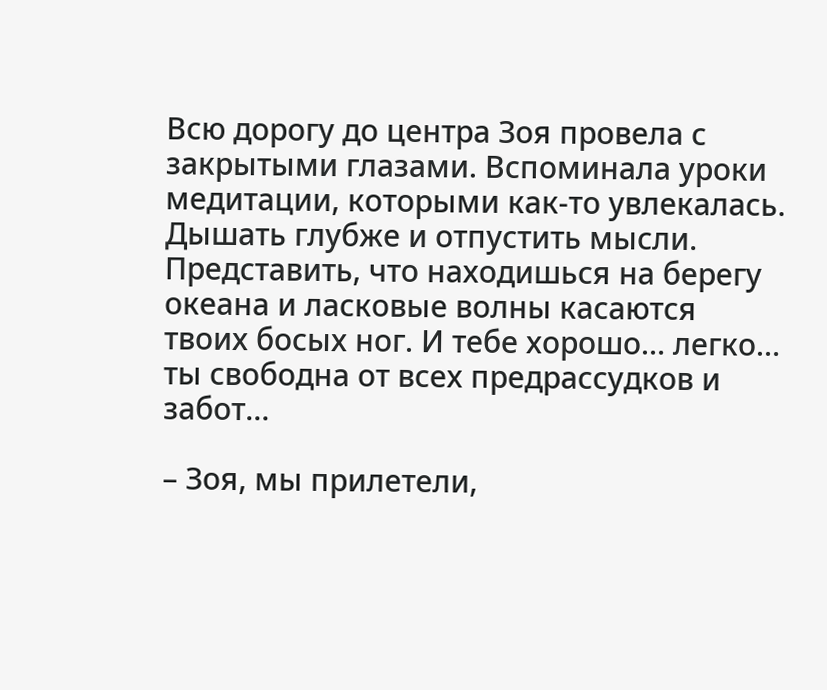Всю дорогу до центра Зоя провела с закрытыми глазами. Вспоминала уроки медитации, которыми как-то увлекалась. Дышать глубже и отпустить мысли. Представить, что находишься на берегу океана и ласковые волны касаются твоих босых ног. И тебе хорошо… легко… ты свободна от всех предрассудков и забот…

– Зоя, мы прилетели,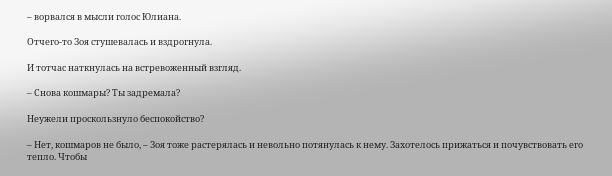– ворвался в мысли голос Юлиана.

Отчего-то Зоя стушевалась и вздрогнула.

И тотчас наткнулась на встревоженный взгляд.

– Снова кошмары? Ты задремала?

Неужели проскользнуло беспокойство?

– Нет, кошмаров не было, – Зоя тоже растерялась и невольно потянулась к нему. Захотелось прижаться и почувствовать его тепло. Чтобы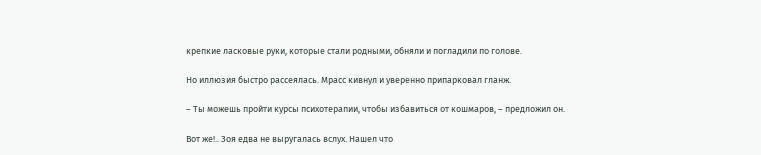крепкие ласковые руки, которые стали родными, обняли и погладили по голове.

Но иллюзия быстро рассеялась. Мрасс кивнул и уверенно припарковал гланж.

– Ты можешь пройти курсы психотерапии, чтобы избавиться от кошмаров, – предложил он.

Вот же!.. Зоя едва не выругалась вслух. Нашел что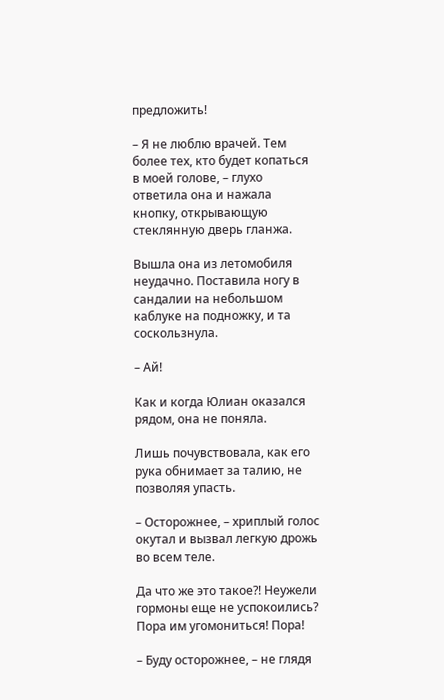предложить!

– Я не люблю врачей. Тем более тех, кто будет копаться в моей голове, – глухо ответила она и нажала кнопку, открывающую стеклянную дверь гланжа.

Вышла она из летомобиля неудачно. Поставила ногу в сандалии на небольшом каблуке на подножку, и та соскользнула.

– Ай!

Как и когда Юлиан оказался рядом, она не поняла.

Лишь почувствовала, как его рука обнимает за талию, не позволяя упасть.

– Осторожнее, – хриплый голос окутал и вызвал легкую дрожь во всем теле.

Да что же это такое?! Неужели гормоны еще не успокоились? Пора им угомониться! Пора!

– Буду осторожнее, – не глядя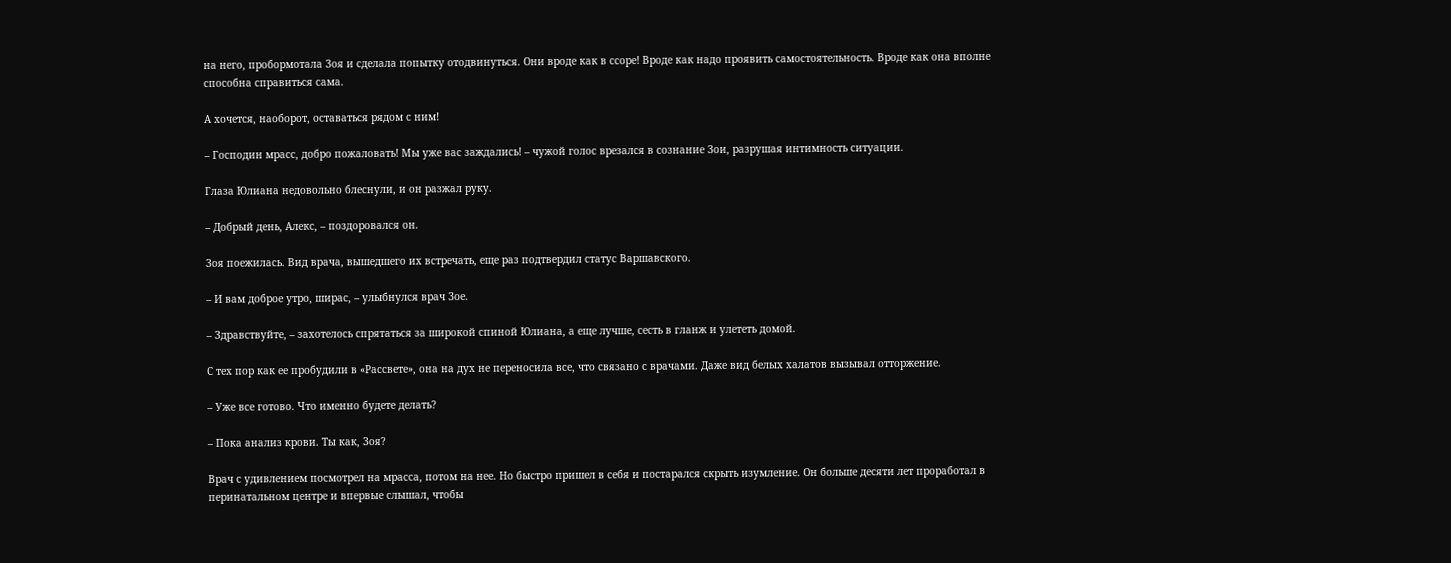на него, пробормотала Зоя и сделала попытку отодвинуться. Они вроде как в ссоре! Вроде как надо проявить самостоятельность. Вроде как она вполне способна справиться сама.

А хочется, наоборот, оставаться рядом с ним!

– Господин мрасс, добро пожаловать! Мы уже вас заждались! – чужой голос врезался в сознание Зои, разрушая интимность ситуации.

Глаза Юлиана недовольно блеснули, и он разжал руку.

– Добрый день, Алекс, – поздоровался он.

Зоя поежилась. Вид врача, вышедшего их встречать, еще раз подтвердил статус Варшавского.

– И вам доброе утро, ширас, – улыбнулся врач Зое.

– Здравствуйте, – захотелось спрятаться за широкой спиной Юлиана, а еще лучше, сесть в гланж и улететь домой.

С тех пор как ее пробудили в «Рассвете», она на дух не переносила все, что связано с врачами. Даже вид белых халатов вызывал отторжение.

– Уже все готово. Что именно будете делать?

– Пока анализ крови. Ты как, Зоя?

Врач с удивлением посмотрел на мрасса, потом на нее. Но быстро пришел в себя и постарался скрыть изумление. Он больше десяти лет проработал в перинатальном центре и впервые слышал, чтобы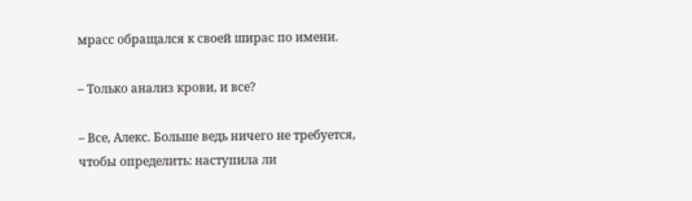мрасс обращался к своей ширас по имени.

– Только анализ крови, и все?

– Все, Алекс. Больше ведь ничего не требуется, чтобы определить: наступила ли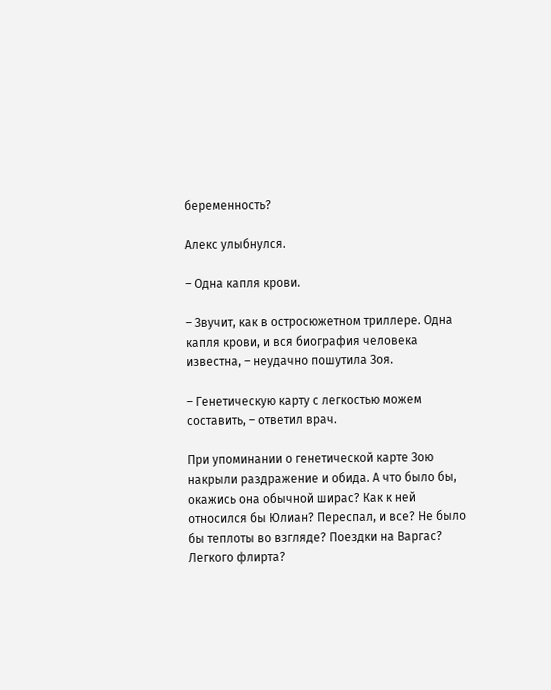беременность?

Алекс улыбнулся.

– Одна капля крови.

– Звучит, как в остросюжетном триллере. Одна капля крови, и вся биография человека известна, – неудачно пошутила Зоя.

– Генетическую карту с легкостью можем составить, – ответил врач.

При упоминании о генетической карте Зою накрыли раздражение и обида. А что было бы, окажись она обычной ширас? Как к ней относился бы Юлиан? Переспал, и все? Не было бы теплоты во взгляде? Поездки на Варгас? Легкого флирта?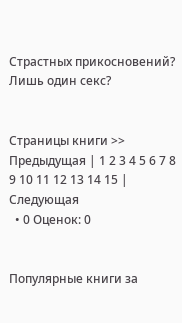Страстных прикосновений? Лишь один секс?


Страницы книги >> Предыдущая | 1 2 3 4 5 6 7 8 9 10 11 12 13 14 15 | Следующая
  • 0 Оценок: 0


Популярные книги за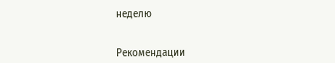неделю


Рекомендации